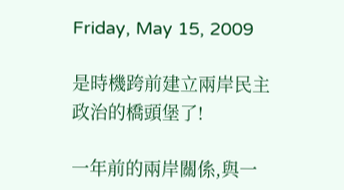Friday, May 15, 2009

是時機跨前建立兩岸民主政治的橋頭堡了!

一年前的兩岸關係,與一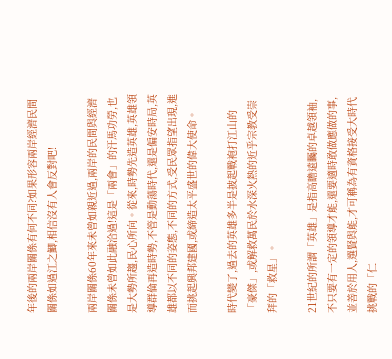年後的兩岸關係有何不同?如果形容兩岸經濟民間關係如過江之鯽,相信沒有人會反對吧!

兩岸關係60年來未曾如親近過,兩岸的民間與經濟關係未曾如此融洽過!這是「兩會」的汗馬功勞,也是大勢所趨,民心所向。從來,時勢先造英雄,英雄領導群倫再造時勢,不管是動蕩時代,還是偏安時局,英雄都以不同的姿態,不同的方式,受民眾指望出現,進而挑起興邦建國,或締造太平盛世的偉大使命。

時代變了,過去的英雄多半是披起戰袍打江山的「豪傑」,或解救萬民於水深火熱的近乎宗教受崇拜的「救星」。

21世紀的所謂「英雄」是指高瞻遠矚的卓越領袖,不只要有一定的領導才能,還要適時敢做應做的事,並善於用人,選賢與能,才可稱為有資格接受大時代挑戰的「仁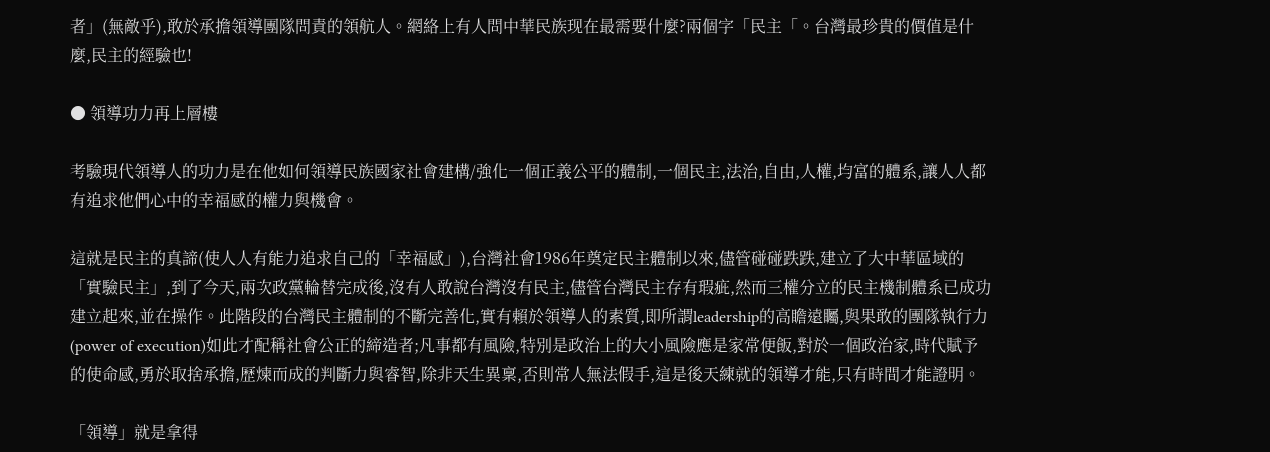者」(無敵乎),敢於承擔領導團隊問責的領航人。網絡上有人問中華民族现在最需要什麼?兩個字「民主「。台灣最珍貴的價值是什麼,民主的經驗也!

● 領導功力再上層樓

考驗現代領導人的功力是在他如何領導民族國家社會建構/強化一個正義公平的體制,一個民主,法治,自由,人權,均富的體系,讓人人都有追求他們心中的幸福感的權力與機會。

這就是民主的真諦(使人人有能力追求自己的「幸福感」),台灣社會1986年奠定民主體制以來,儘管碰碰跌跌,建立了大中華區域的「實驗民主」,到了今天,兩次政黨輪替完成後,沒有人敢說台灣沒有民主,儘管台灣民主存有瑕疵,然而三權分立的民主機制體系已成功建立起來,並在操作。此階段的台灣民主體制的不斷完善化,實有賴於領導人的素質,即所謂leadership的高瞻遠矚,與果敢的團隊執行力(power of execution)如此才配稱社會公正的締造者;凡事都有風險,特別是政治上的大小風險應是家常便飯,對於一個政治家,時代賦予的使命感,勇於取捨承擔,歷煉而成的判斷力與睿智,除非天生異稟,否則常人無法假手,這是後天練就的領導才能,只有時間才能證明。

「領導」就是拿得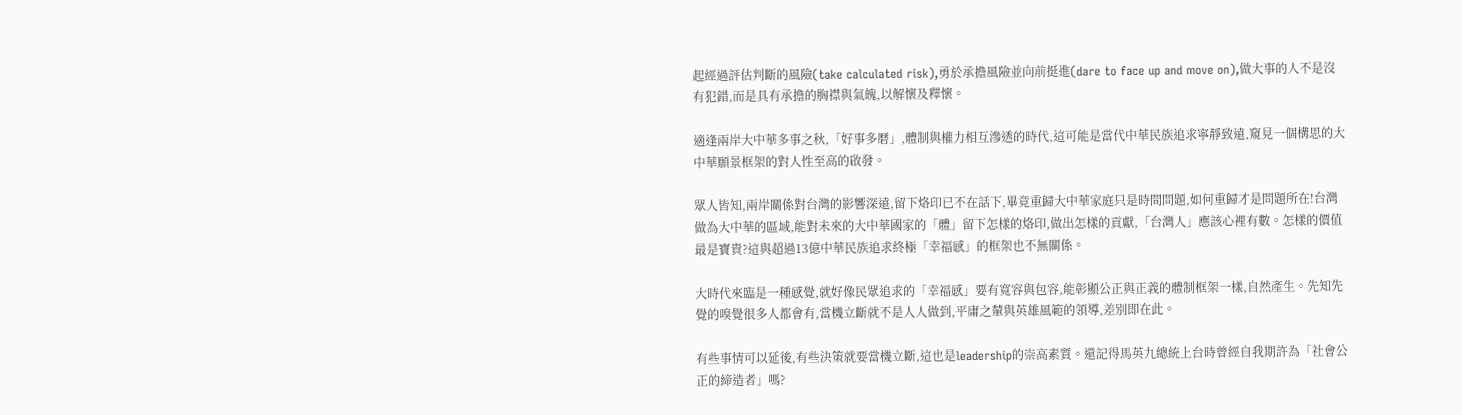起經過評估判斷的風險(take calculated risk),勇於承擔風險並向前挺進(dare to face up and move on),做大事的人不是沒有犯錯,而是具有承擔的胸襟與氣魄,以解懷及釋懷。

適逢兩岸大中華多事之秋,「好事多磿」,體制與權力相互滲透的時代,這可能是當代中華民族追求寧靜致遠,窺見一個構思的大中華願景框架的對人性至高的啟發。

眾人皆知,兩岸關係對台灣的影響深遠,留下烙印已不在話下,畢竟重歸大中華家庭只是時間問題,如何重歸才是問題所在!台灣做為大中華的區域,能對未來的大中華國家的「體」留下怎樣的烙印,做出怎樣的貢獻,「台灣人」應該心裡有數。怎樣的價值最是寶貴?這與超過13億中華民族追求終極「幸福感」的框架也不無關係。

大時代來臨是一種感覺,就好像民眾追求的「幸福感」要有寬容與包容,能彰顯公正與正義的體制框架一樣,自然產生。先知先覺的嗅覺很多人都會有,當機立斷就不是人人做到,平庸之輦與英雄風範的領導,差別即在此。

有些事情可以延後,有些決策就要當機立斷,這也是leadership的崇高素質。還記得馬英九總統上台時曾經自我期許為「社會公正的締造者」嗎?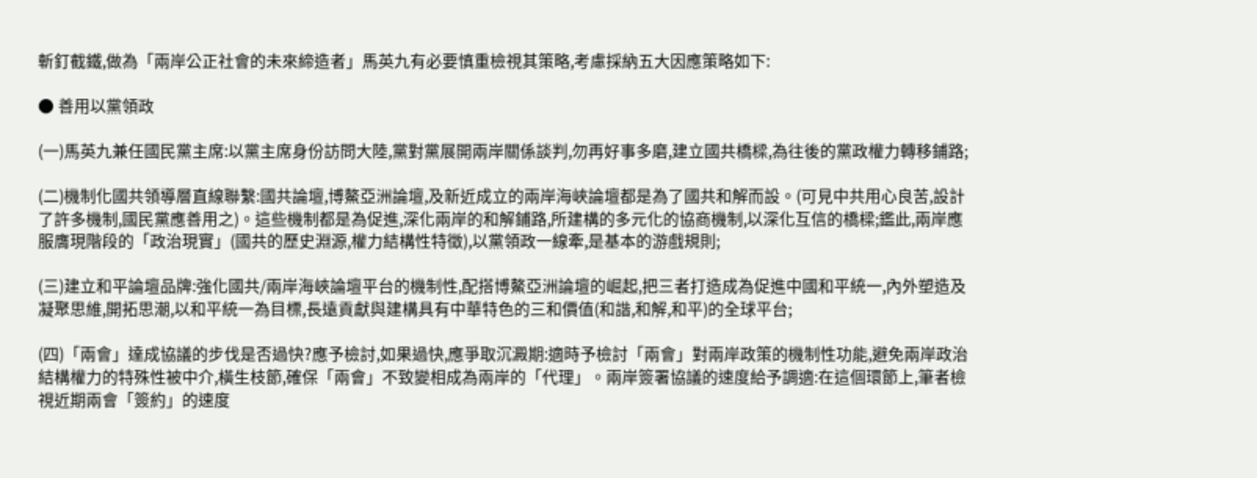斬釘截鐵,做為「兩岸公正社會的未來締造者」馬英九有必要慎重檢視其策略,考慮採納五大因應策略如下:

● 善用以黨領政

(一)馬英九兼任國民黨主席:以黨主席身份訪問大陸,黨對黨展開兩岸關係談判,勿再好事多磨,建立國共橋樑,為往後的黨政權力轉移鋪路;

(二)機制化國共領導層直線聯繫:國共論壇,博鰲亞洲論壇,及新近成立的兩岸海峽論壇都是為了國共和解而設。(可見中共用心良苦,設計了許多機制,國民黨應善用之)。這些機制都是為促進,深化兩岸的和解鋪路,所建構的多元化的協商機制,以深化互信的橋樑;鑑此,兩岸應服膺現階段的「政治現實」(國共的歷史淵源,權力結構性特徵),以黨領政一線牽,是基本的游戲規則;

(三)建立和平論壇品牌:強化國共/兩岸海峽論壇平台的機制性,配搭博鰲亞洲論壇的崛起,把三者打造成為促進中國和平統一,內外塑造及凝聚思維,開拓思潮,以和平統一為目標,長遠貢獻與建構具有中華特色的三和價值(和諧,和解,和平)的全球平台;

(四)「兩會」達成協議的步伐是否過快?應予檢討,如果過快,應爭取沉澱期:適時予檢討「兩會」對兩岸政策的機制性功能,避免兩岸政治結構權力的特殊性被中介,橫生枝節,確保「兩會」不致變相成為兩岸的「代理」。兩岸簽署協議的速度給予調適:在這個環節上,筆者檢視近期兩會「簽約」的速度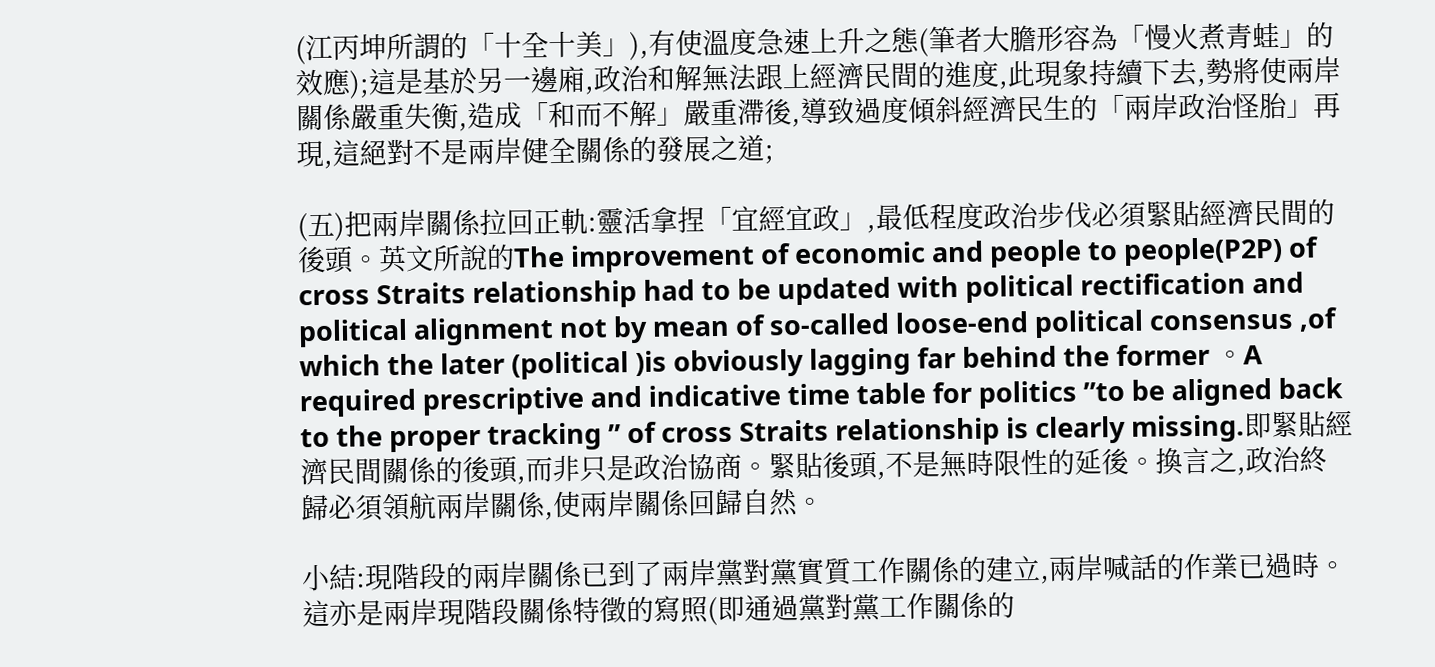(江丙坤所謂的「十全十美」),有使溫度急速上升之態(筆者大膽形容為「慢火煮青蛙」的效應);這是基於另一邊廂,政治和解無法跟上經濟民間的進度,此現象持續下去,勢將使兩岸關係嚴重失衡,造成「和而不解」嚴重滯後,導致過度傾斜經濟民生的「兩岸政治怪胎」再現,這絕對不是兩岸健全關係的發展之道;

(五)把兩岸關係拉回正軌:靈活拿捏「宜經宜政」,最低程度政治步伐必須緊貼經濟民間的後頭。英文所說的The improvement of economic and people to people(P2P) of cross Straits relationship had to be updated with political rectification and political alignment not by mean of so-called loose-end political consensus ,of which the later (political )is obviously lagging far behind the former 。A required prescriptive and indicative time table for politics ”to be aligned back to the proper tracking ” of cross Straits relationship is clearly missing.即緊貼經濟民間關係的後頭,而非只是政治協商。緊貼後頭,不是無時限性的延後。換言之,政治終歸必須領航兩岸關係,使兩岸關係回歸自然。

小結:現階段的兩岸關係已到了兩岸黨對黨實質工作關係的建立,兩岸喊話的作業已過時。這亦是兩岸現階段關係特徵的寫照(即通過黨對黨工作關係的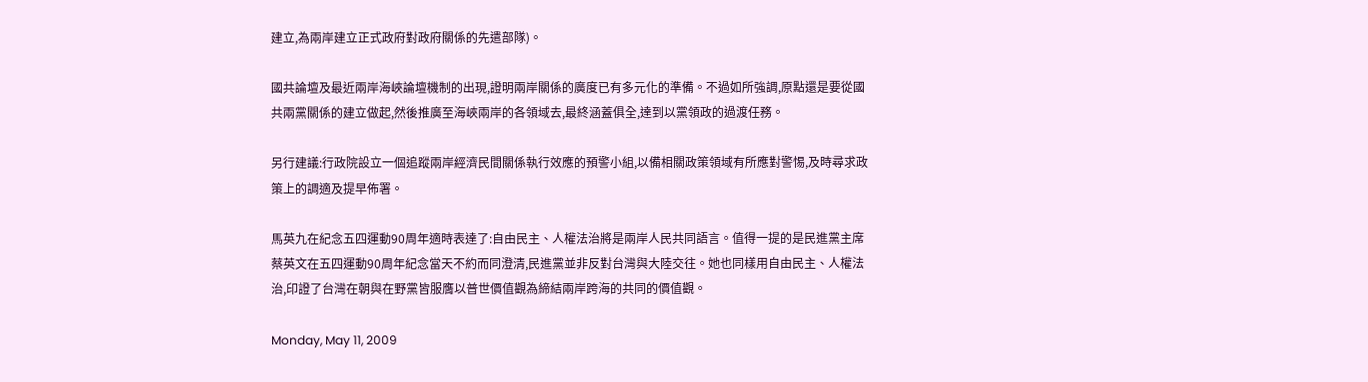建立,為兩岸建立正式政府對政府關係的先遣部隊)。

國共論壇及最近兩岸海峽論壇機制的出現,證明兩岸關係的廣度已有多元化的準備。不過如所強調,原點還是要從國共兩黨關係的建立做起,然後推廣至海峽兩岸的各領域去,最終涵蓋俱全,達到以黨領政的過渡任務。

另行建議:行政院設立一個追蹤兩岸經濟民間關係執行效應的預警小組,以備相關政策領域有所應對警惕,及時尋求政策上的調適及提早佈署。

馬英九在紀念五四運動90周年適時表達了:自由民主、人權法治將是兩岸人民共同語言。值得一提的是民進黨主席蔡英文在五四運動90周年紀念當天不約而同澄清,民進黨並非反對台灣與大陸交往。她也同樣用自由民主、人權法治,印證了台灣在朝與在野黨皆服膺以普世價值觀為締結兩岸跨海的共同的價值觀。

Monday, May 11, 2009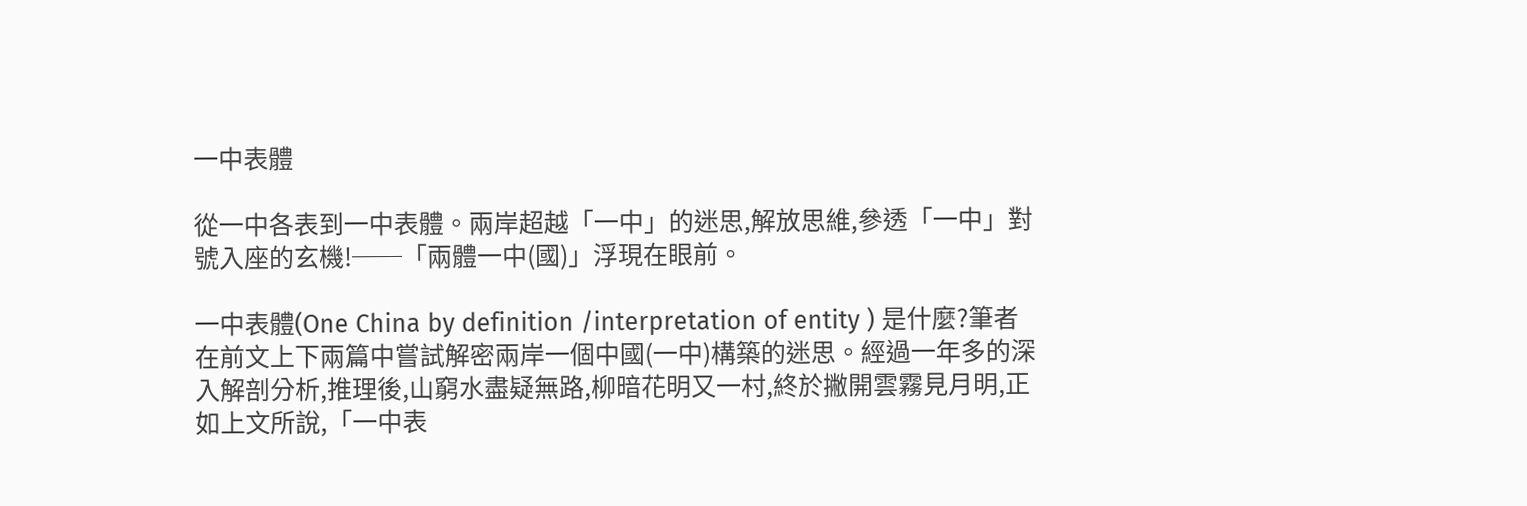一中表體

從一中各表到一中表體。兩岸超越「一中」的迷思,解放思維,參透「一中」對號入座的玄機!──「兩體一中(國)」浮現在眼前。

一中表體(One China by definition /interpretation of entity ) 是什麼?筆者在前文上下兩篇中嘗試解密兩岸一個中國(一中)構築的迷思。經過一年多的深入解剖分析,推理後,山窮水盡疑無路,柳暗花明又一村,終於撇開雲霧見月明,正如上文所說,「一中表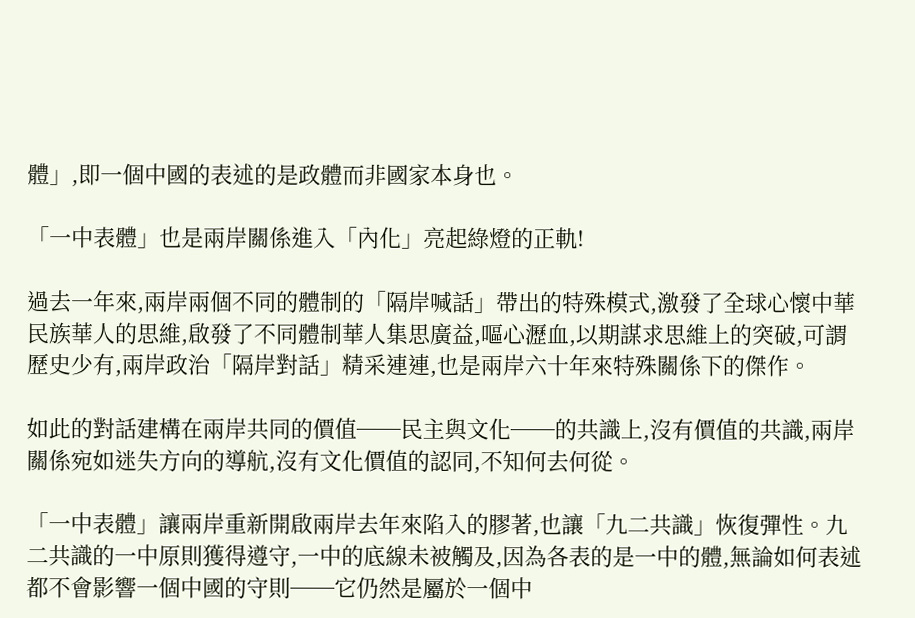體」,即一個中國的表述的是政體而非國家本身也。

「一中表體」也是兩岸關係進入「內化」亮起綠燈的正軌!

過去一年來,兩岸兩個不同的體制的「隔岸喊話」帶出的特殊模式,激發了全球心懷中華民族華人的思維,啟發了不同體制華人集思廣益,嘔心瀝血,以期謀求思維上的突破,可謂歷史少有,兩岸政治「隔岸對話」精采連連,也是兩岸六十年來特殊關係下的傑作。

如此的對話建構在兩岸共同的價值──民主與文化──的共識上,沒有價值的共識,兩岸關係宛如迷失方向的導航,沒有文化價值的認同,不知何去何從。

「一中表體」讓兩岸重新開啟兩岸去年來陷入的膠著,也讓「九二共識」恢復彈性。九二共識的一中原則獲得遵守,一中的底線未被觸及,因為各表的是一中的體,無論如何表述都不會影響一個中國的守則──它仍然是屬於一個中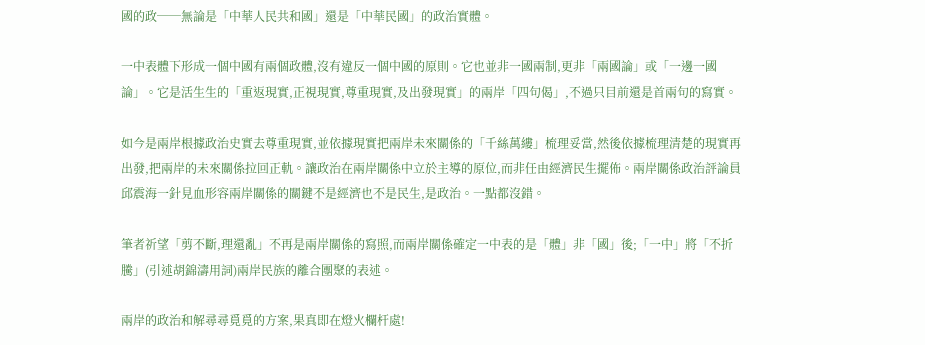國的政──無論是「中華人民共和國」還是「中華民國」的政治實體。

一中表體下形成一個中國有兩個政體,沒有違反一個中國的原則。它也並非一國兩制,更非「兩國論」或「一邊一國論」。它是活生生的「重返現實,正視現實,尊重現實,及出發現實」的兩岸「四句偈」,不過只目前還是首兩句的寫實。

如今是兩岸根據政治史實去尊重現實,並依據現實把兩岸未來關係的「千絲萬縷」梳理妥當,然後依據梳理清楚的現實再出發,把兩岸的未來關係拉回正軌。讓政治在兩岸關係中立於主導的原位,而非任由經濟民生擺佈。兩岸關係政治評論員邱震海一針見血形容兩岸關係的關鍵不是經濟也不是民生,是政治。一點都沒錯。

筆者祈望「剪不斷,理還亂」不再是兩岸關係的寫照,而兩岸關係確定一中表的是「體」非「國」後;「一中」將「不折騰」(引述胡錦濤用詞)兩岸民族的離合團聚的表述。

兩岸的政治和解尋尋覓覓的方案,果真即在燈火欄杆處!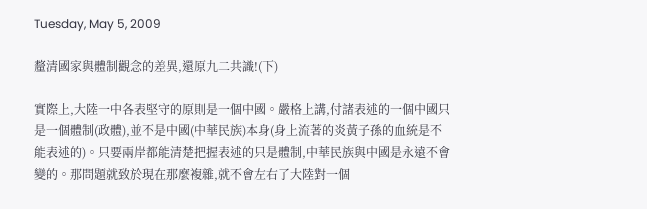Tuesday, May 5, 2009

釐清國家與體制觀念的差異,還原九二共識!(下)

實際上,大陸一中各表堅守的原則是一個中國。嚴格上講,付諸表述的一個中國只是一個體制(政體),並不是中國(中華民族)本身(身上流著的炎黃子孫的血統是不能表述的)。只要兩岸都能清楚把握表述的只是體制,中華民族與中國是永遠不會變的。那問題就致於現在那麼複雜,就不會左右了大陸對一個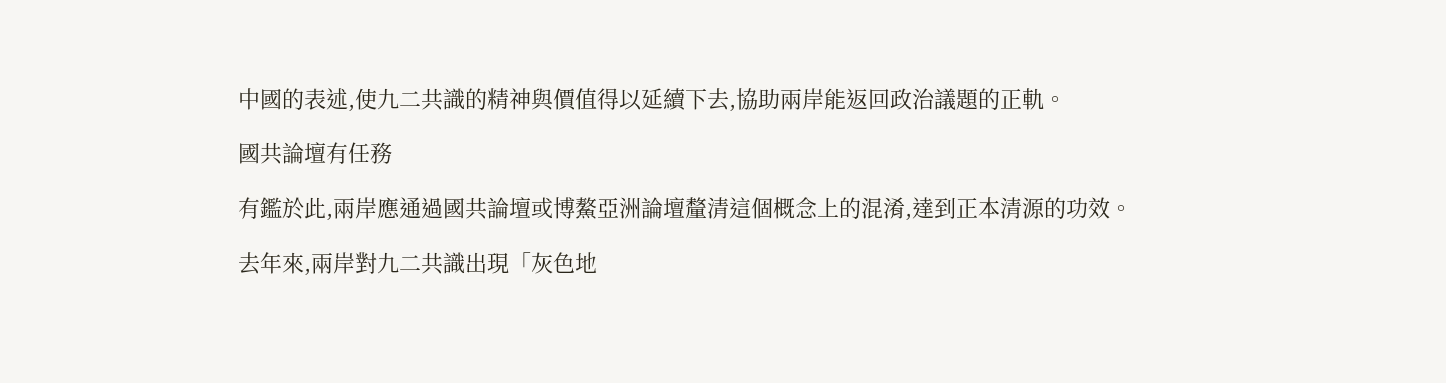中國的表述,使九二共識的精神與價值得以延續下去,協助兩岸能返回政治議題的正軌。

國共論壇有任務

有鑑於此,兩岸應通過國共論壇或博鰲亞洲論壇釐清這個概念上的混淆,達到正本清源的功效。

去年來,兩岸對九二共識出現「灰色地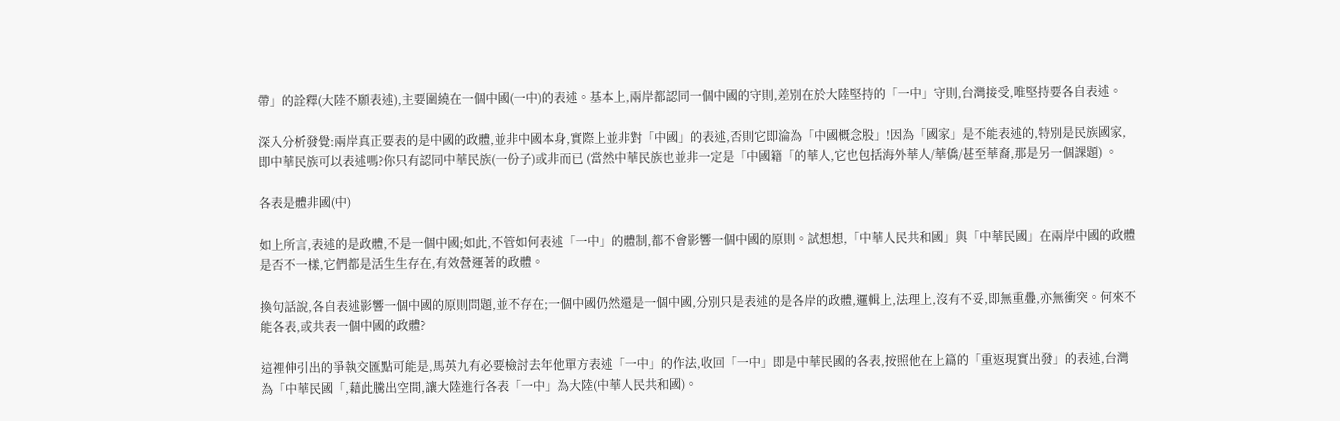帶」的詮釋(大陸不願表述),主要圍繞在一個中國(一中)的表述。基本上,兩岸都認同一個中國的守則,差別在於大陸堅持的「一中」守則,台灣接受,唯堅持要各自表述。

深入分析發覺:兩岸真正要表的是中國的政體,並非中國本身,實際上並非對「中國」的表述,否則它即淪為「中國概念股」!因為「國家」是不能表述的,特別是民族國家,即中華民族可以表述嗎?你只有認同中華民族(一份子)或非而已 (當然中華民族也並非一定是「中國籍「的華人,它也包括海外華人/華僑/甚至華裔,那是另一個課題) 。

各表是體非國(中)

如上所言,表述的是政體,不是一個中國;如此,不管如何表述「一中」的體制,都不會影響一個中國的原則。試想想,「中華人民共和國」與「中華民國」在兩岸中國的政體是否不一樣,它們都是活生生存在,有效營運著的政體。

換句話說,各自表述影響一個中國的原則問題,並不存在;一個中國仍然還是一個中國,分別只是表述的是各岸的政體,邏輯上,法理上,沒有不妥,即無重疊,亦無衝突。何來不能各表,或共表一個中國的政體?

這裡伸引出的爭執交匯點可能是,馬英九有必要檢討去年他單方表述「一中」的作法,收回「一中」即是中華民國的各表,按照他在上篇的「重返現實出發」的表述,台灣為「中華民國「,藉此騰出空間,讓大陸進行各表「一中」為大陸(中華人民共和國)。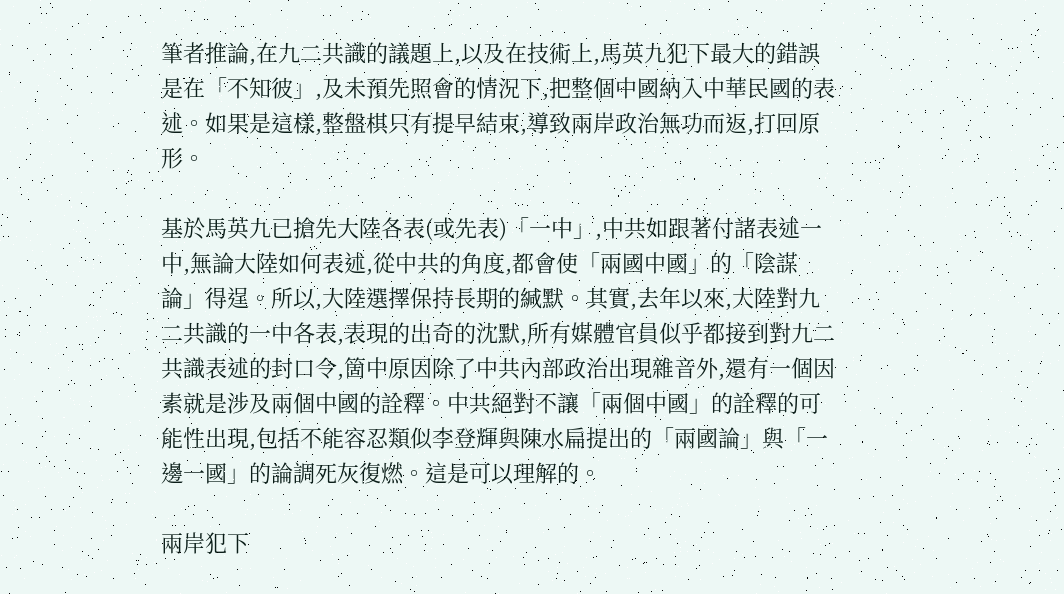筆者推論,在九二共識的議題上,以及在技術上,馬英九犯下最大的錯誤是在「不知彼」,及未預先照會的情況下,把整個中國納入中華民國的表述。如果是這樣,整盤棋只有提早結束,導致兩岸政治無功而返,打回原形。

基於馬英九已搶先大陸各表(或先表)「一中」,中共如跟著付諸表述一中,無論大陸如何表述,從中共的角度,都會使「兩國中國」的「陰謀論」得逞。所以,大陸選擇保持長期的緘默。其實,去年以來,大陸對九二共識的一中各表,表現的出奇的沈默,所有媒體官員似乎都接到對九二共識表述的封口令,箇中原因除了中共內部政治出現雜音外,還有一個因素就是涉及兩個中國的詮釋。中共絕對不讓「兩個中國」的詮釋的可能性出現,包括不能容忍類似李登輝與陳水扁提出的「兩國論」與「一邊一國」的論調死灰復燃。這是可以理解的。

兩岸犯下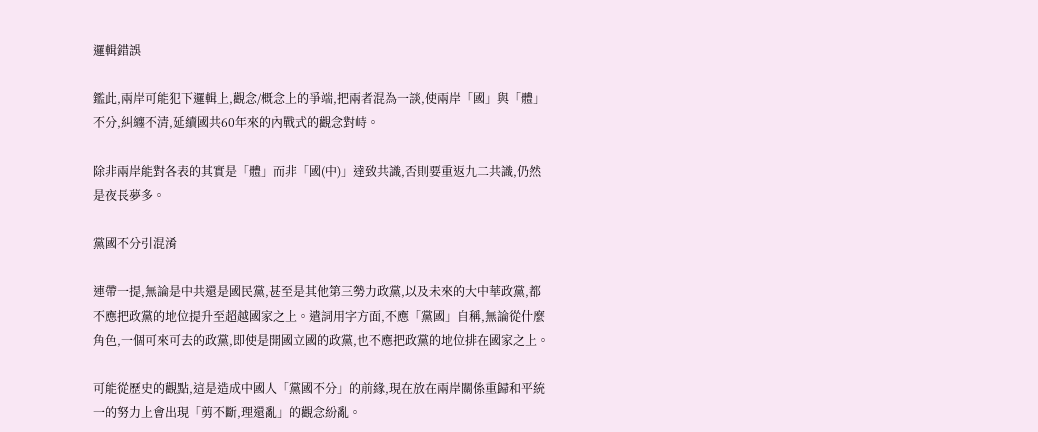邏輯錯誤

鑑此,兩岸可能犯下邏輯上,觀念/概念上的爭端,把兩者混為一談,使兩岸「國」與「體」不分,糾纏不清,延續國共60年來的內戰式的觀念對峙。

除非兩岸能對各表的其實是「體」而非「國(中)」達致共識,否則要重返九二共識,仍然是夜長夢多。

黨國不分引混淆

連帶一提,無論是中共還是國民黨,甚至是其他第三勢力政黨,以及未來的大中華政黨,都不應把政黨的地位提升至超越國家之上。遣詞用字方面,不應「黨國」自稱,無論從什麼角色,一個可來可去的政黨,即使是開國立國的政黨,也不應把政黨的地位排在國家之上。

可能從歷史的觀點,這是造成中國人「黨國不分」的前緣,現在放在兩岸關係重歸和平統一的努力上會出現「剪不斷,理還亂」的觀念紛亂。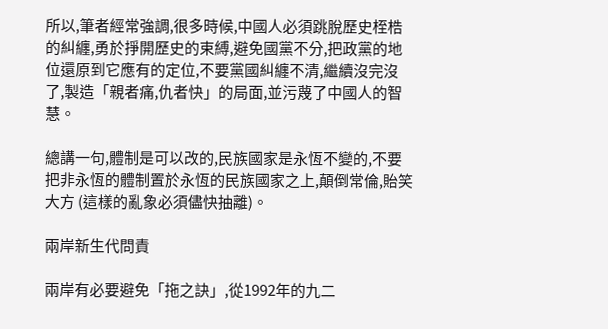所以,筆者經常強調,很多時候,中國人必須跳脫歷史桎梏的糾纏,勇於掙開歷史的束縛,避免國黨不分,把政黨的地位還原到它應有的定位,不要黨國糾纏不清,繼續沒完沒了,製造「親者痛,仇者快」的局面,並污蔑了中國人的智慧。

總講一句,體制是可以改的,民族國家是永恆不變的,不要把非永恆的體制置於永恆的民族國家之上,顛倒常倫,貽笑大方 (這樣的亂象必須儘快抽離)。

兩岸新生代問責

兩岸有必要避免「拖之訣」,從1992年的九二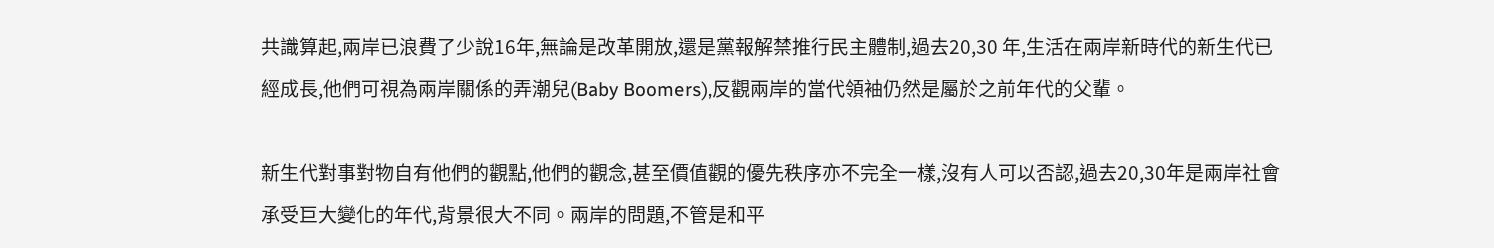共識算起,兩岸已浪費了少說16年,無論是改革開放,還是黨報解禁推行民主體制,過去20,30 年,生活在兩岸新時代的新生代已經成長,他們可視為兩岸關係的弄潮兒(Baby Boomers),反觀兩岸的當代領袖仍然是屬於之前年代的父輩。

新生代對事對物自有他們的觀點,他們的觀念,甚至價值觀的優先秩序亦不完全一樣,沒有人可以否認,過去20,30年是兩岸社會承受巨大變化的年代,背景很大不同。兩岸的問題,不管是和平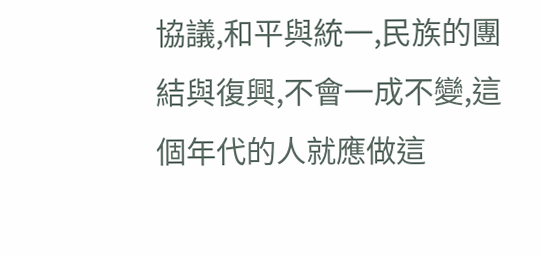協議,和平與統一,民族的團結與復興,不會一成不變,這個年代的人就應做這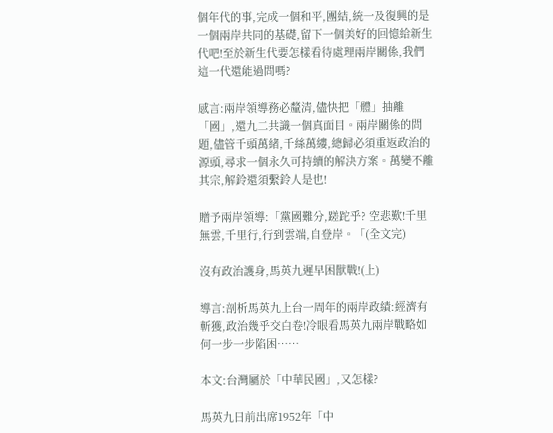個年代的事,完成一個和平,團結,統一及復興的是一個兩岸共同的基礎,留下一個美好的回憶給新生代吧!至於新生代要怎樣看待處理兩岸關係,我們這一代還能過問嗎?

感言:兩岸領導務必釐清,儘快把「體」抽離「國」,還九二共識一個真面目。兩岸關係的問題,儘管千頭萬緒,千絲萬縷,總歸必須重返政治的源頭,尋求一個永久可持續的解決方案。萬變不離其宗,解鈴還須繫鈴人是也!

贈予兩岸領導:「黨國難分,蹉跎乎? 空悲歎!千里無雲,千里行,行到雲端,自登岸。「(全文完)

沒有政治護身,馬英九遲早困獸戰!(上)

導言:剖析馬英九上台一周年的兩岸政績:經濟有斬獲,政治幾乎交白卷!冷眼看馬英九兩岸戰略如何一步一步陷困……

本文:台灣屬於「中華民國」,又怎樣?

馬英九日前出席1952年「中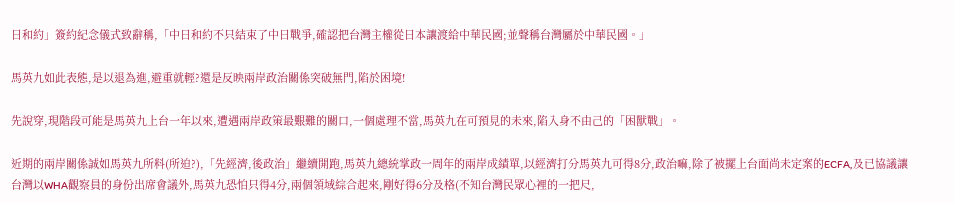日和約」簽約紀念儀式致辭稱,「中日和約不只結束了中日戰爭,確認把台灣主權從日本讓渡給中華民國;並聲稱台灣屬於中華民國。」

馬英九如此表態,是以退為進,避重就輕?還是反映兩岸政治關係突破無門,陷於困境!

先說穿,現階段可能是馬英九上台一年以來,遭遇兩岸政策最艱難的關口,一個處理不當,馬英九在可預見的未來,陷入身不由己的「困獸戰」。

近期的兩岸關係誠如馬英九所料(所迫?),「先經濟,後政治」繼續開跑,馬英九總統掌政一周年的兩岸成績單,以經濟打分馬英九可得8分,政治嘛,除了被擺上台面尚未定案的ECFA,及已協議讓台灣以WHA觀察員的身份出席會議外,馬英九恐怕只得4分,兩個領域綜合起來,剛好得6分及格(不知台灣民眾心裡的一把尺,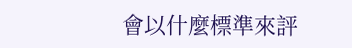會以什麼標準來評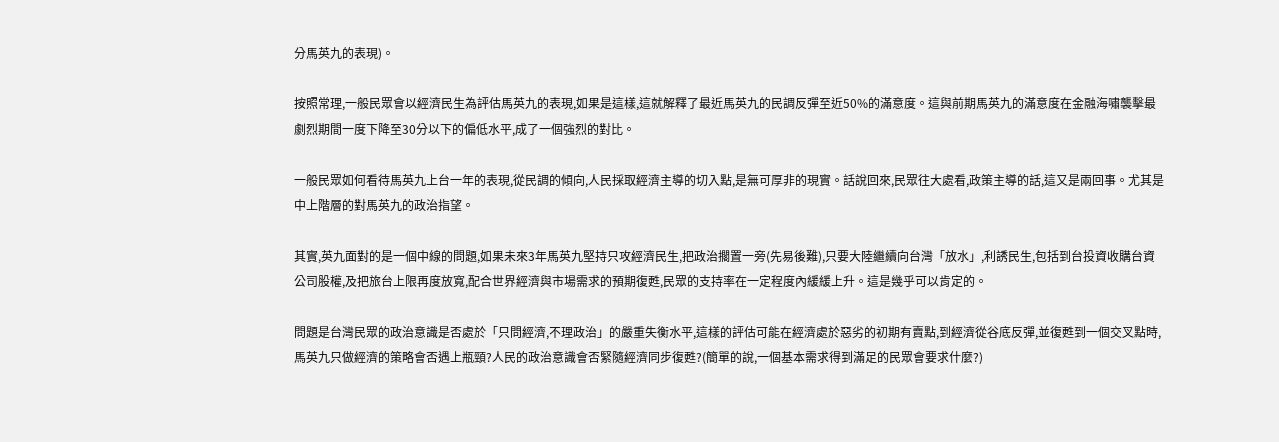分馬英九的表現)。

按照常理,一般民眾會以經濟民生為評估馬英九的表現,如果是這樣,這就解釋了最近馬英九的民調反彈至近50%的滿意度。這與前期馬英九的滿意度在金融海嘯襲擊最劇烈期間一度下降至30分以下的偏低水平,成了一個強烈的對比。

一般民眾如何看待馬英九上台一年的表現,從民調的傾向,人民採取經濟主導的切入點,是無可厚非的現實。話說回來,民眾往大處看,政策主導的話,這又是兩回事。尤其是中上階層的對馬英九的政治指望。

其實,英九面對的是一個中線的問題,如果未來3年馬英九堅持只攻經濟民生,把政治擱置一旁(先易後難),只要大陸繼續向台灣「放水」,利誘民生,包括到台投資收購台資公司股權,及把旅台上限再度放寬,配合世界經濟與市場需求的預期復甦,民眾的支持率在一定程度內緩緩上升。這是幾乎可以肯定的。

問題是台灣民眾的政治意識是否處於「只問經濟,不理政治」的嚴重失衡水平,這樣的評估可能在經濟處於惡劣的初期有賣點,到經濟從谷底反彈,並復甦到一個交叉點時,馬英九只做經濟的策略會否遇上瓶頸?人民的政治意識會否緊隨經濟同步復甦?(簡單的說,一個基本需求得到滿足的民眾會要求什麼?)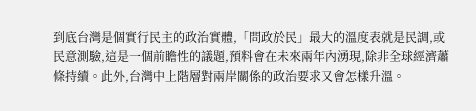到底台灣是個實行民主的政治實體,「問政於民」最大的溫度表就是民調,或民意測驗,這是一個前瞻性的議題,預料會在未來兩年內湧現,除非全球經濟蕭條持續。此外,台灣中上階層對兩岸關係的政治要求又會怎樣升溫。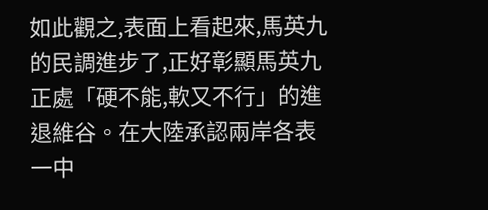如此觀之,表面上看起來,馬英九的民調進步了,正好彰顯馬英九正處「硬不能,軟又不行」的進退維谷。在大陸承認兩岸各表一中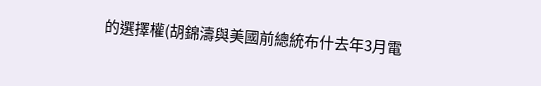的選擇權(胡錦濤與美國前總統布什去年3月電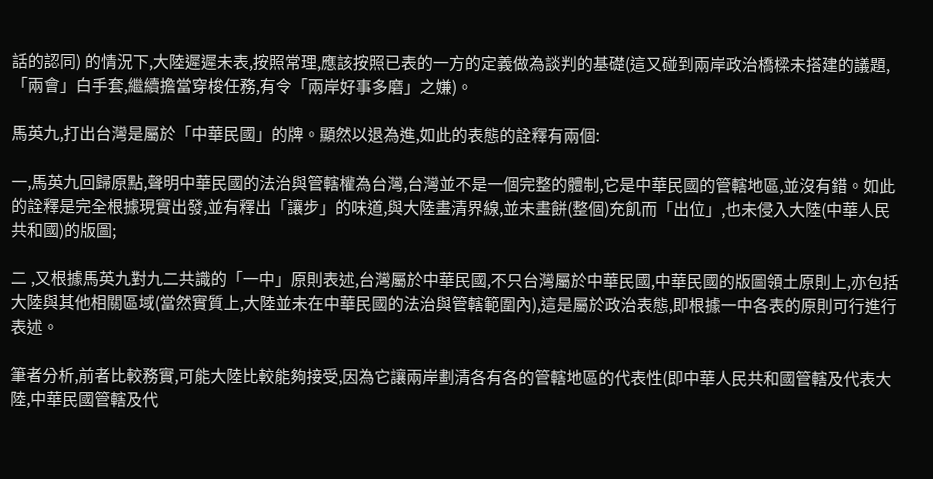話的認同) 的情況下,大陸遲遲未表,按照常理,應該按照已表的一方的定義做為談判的基礎(這又碰到兩岸政治橋樑未搭建的議題,「兩會」白手套,繼續擔當穿梭任務,有令「兩岸好事多磨」之嫌)。

馬英九,打出台灣是屬於「中華民國」的牌。顯然以退為進,如此的表態的詮釋有兩個:

一,馬英九回歸原點,聲明中華民國的法治與管轄權為台灣,台灣並不是一個完整的體制,它是中華民國的管轄地區,並沒有錯。如此的詮釋是完全根據現實出發,並有釋出「讓步」的味道,與大陸畫清界線,並未畫餅(整個)充飢而「出位」,也未侵入大陸(中華人民共和國)的版圖;

二 ,又根據馬英九對九二共識的「一中」原則表述,台灣屬於中華民國,不只台灣屬於中華民國,中華民國的版圖領土原則上,亦包括大陸與其他相關區域(當然實質上,大陸並未在中華民國的法治與管轄範圍內),這是屬於政治表態,即根據一中各表的原則可行進行表述。

筆者分析,前者比較務實,可能大陸比較能夠接受,因為它讓兩岸劃清各有各的管轄地區的代表性(即中華人民共和國管轄及代表大陸,中華民國管轄及代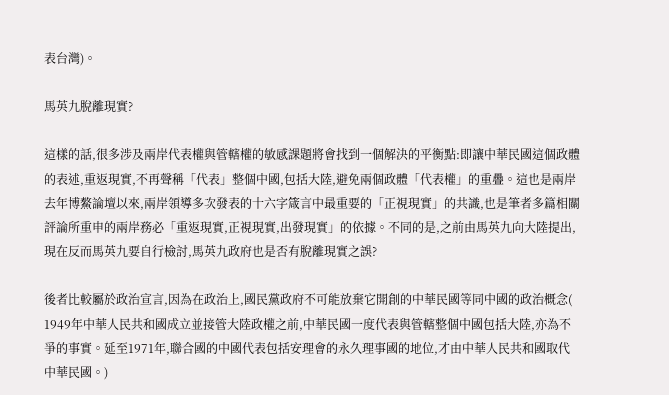表台灣)。

馬英九脫離現實?

這樣的話,很多涉及兩岸代表權與管轄權的敏感課題將會找到一個解決的平衡點:即讓中華民國這個政體的表述,重返現實,不再聲稱「代表」整個中國,包括大陸,避免兩個政體「代表權」的重疊。這也是兩岸去年博鰲論壇以來,兩岸領導多次發表的十六字箴言中最重要的「正視現實」的共識,也是筆者多篇相關評論所重申的兩岸務必「重返現實,正視現實,出發現實」的依據。不同的是,之前由馬英九向大陸提出,現在反而馬英九要自行檢討,馬英九政府也是否有脫離現實之誤?

後者比較屬於政治宣言,因為在政治上,國民黨政府不可能放棄它開創的中華民國等同中國的政治概念( 1949年中華人民共和國成立並接管大陸政權之前,中華民國一度代表與管轄整個中國包括大陸,亦為不爭的事實。延至1971年,聯合國的中國代表包括安理會的永久理事國的地位,才由中華人民共和國取代中華民國。)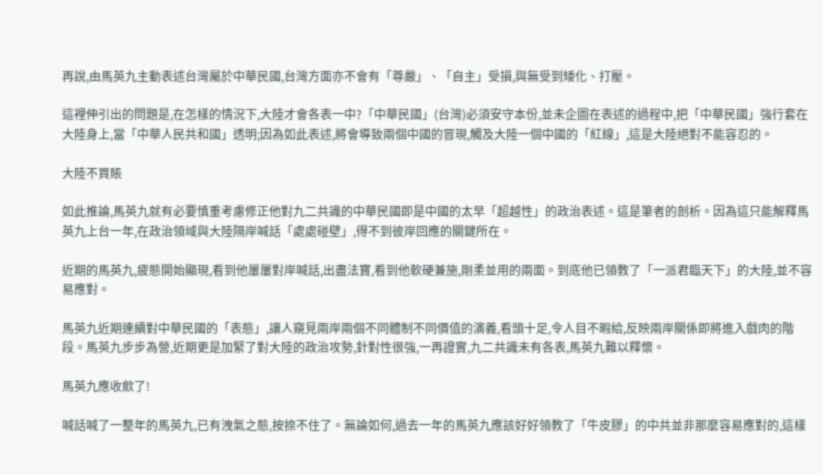再說,由馬英九主動表述台灣屬於中華民國,台灣方面亦不會有「尊嚴」、「自主」受損,與無受到矮化、打壓。

這裡伸引出的問題是,在怎樣的情況下,大陸才會各表一中?「中華民國」(台灣)必須安守本份,並未企圖在表述的過程中,把「中華民國」強行套在大陸身上,當「中華人民共和國」透明;因為如此表述,將會導致兩個中國的冒現,觸及大陸一個中國的「紅線」,這是大陸絕對不能容忍的。

大陸不買賬

如此推論,馬英九就有必要慎重考慮修正他對九二共識的中華民國即是中國的太早「超越性」的政治表述。這是筆者的剖析。因為這只能解釋馬英九上台一年,在政治領域與大陸隔岸喊話「處處碰壁」,得不到彼岸回應的關鍵所在。

近期的馬英九,疲態開始顯現,看到他屢屢對岸喊話,出盡法寶,看到他軟硬兼施,剛柔並用的兩面。到底他已領教了「一派君臨天下」的大陸,並不容易應對。

馬英九近期連續對中華民國的「表態」,讓人窺見兩岸兩個不同體制不同價值的演義,看頭十足,令人目不暇給,反映兩岸關係即將進入戲肉的階段。馬英九步步為營,近期更是加緊了對大陸的政治攻勢,針對性很強,一再證實,九二共識未有各表,馬英九難以釋懷。

馬英九應收歛了!

喊話喊了一整年的馬英九,已有洩氣之態,按捺不住了。無論如何,過去一年的馬英九應該好好領教了「牛皮膠」的中共並非那麼容易應對的,這樣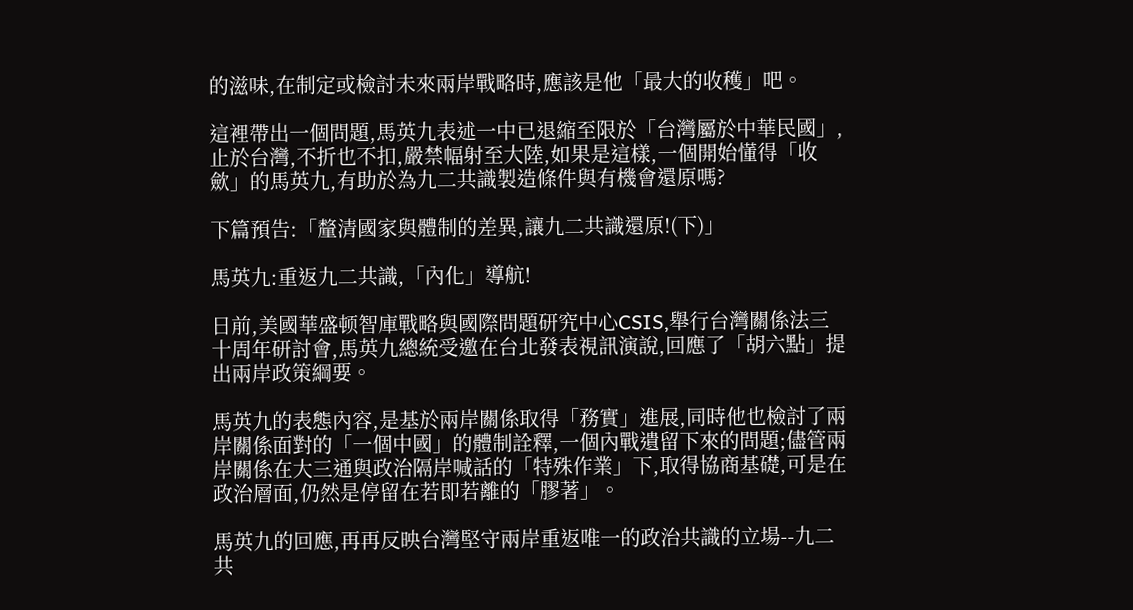的滋味,在制定或檢討未來兩岸戰略時,應該是他「最大的收穫」吧。

這裡帶出一個問題,馬英九表述一中已退縮至限於「台灣屬於中華民國」,止於台灣,不折也不扣,嚴禁幅射至大陸,如果是這樣,一個開始懂得「收歛」的馬英九,有助於為九二共識製造條件與有機會還原嗎?

下篇預告:「釐清國家與體制的差異,讓九二共識還原!(下)」

馬英九:重返九二共識,「內化」導航!

日前,美國華盛顿智庫戰略與國際問題研究中心CSIS,舉行台灣關係法三十周年研討會,馬英九總統受邀在台北發表視訊演說,回應了「胡六點」提出兩岸政策綱要。

馬英九的表態內容,是基於兩岸關係取得「務實」進展,同時他也檢討了兩岸關係面對的「一個中國」的體制詮釋,一個內戰遺留下來的問題;儘管兩岸關係在大三通與政治隔岸喊話的「特殊作業」下,取得協商基礎,可是在政治層面,仍然是停留在若即若離的「膠著」。

馬英九的回應,再再反映台灣堅守兩岸重返唯一的政治共識的立場--九二共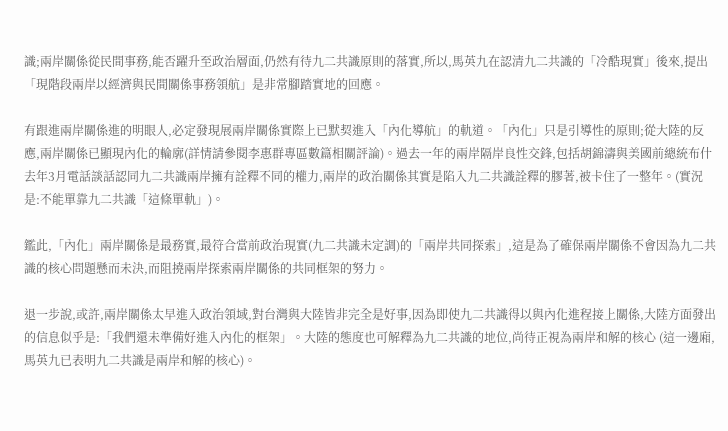識;兩岸關係從民間事務,能否躍升至政治層面,仍然有待九二共識原則的落實,所以,馬英九在認清九二共識的「冷酷現實」後來,提出「現階段兩岸以經濟與民間關係事務領航」是非常腳踏實地的回應。

有跟進兩岸關係進的明眼人,必定發現展兩岸關係實際上已默契進入「內化導航」的軌道。「內化」只是引導性的原則;從大陸的反應,兩岸關係已顯現內化的輪廓(詳情請參閱李惠群專區數篇相關評論)。過去一年的兩岸隔岸良性交鋒,包括胡錦濤與美國前總統布什去年3月電話談話認同九二共識兩岸擁有詮釋不同的權力,兩岸的政治關係其實是陷入九二共識詮釋的膠著,被卡住了一整年。(實況是:不能單靠九二共識「這條單軌」)。

鑑此,「內化」兩岸關係是最務實,最符合當前政治現實(九二共識未定調)的「兩岸共同探索」,這是為了確保兩岸關係不會因為九二共識的核心問題懸而未決,而阻撓兩岸探索兩岸關係的共同框架的努力。

退一步說,或許,兩岸關係太早進入政治領域,對台灣與大陸皆非完全是好事,因為即使九二共識得以與內化進程接上關係,大陸方面發出的信息似乎是:「我們還未準備好進入內化的框架」。大陸的態度也可解釋為九二共識的地位,尚待正視為兩岸和解的核心 (這一邊廂,馬英九已表明九二共識是兩岸和解的核心)。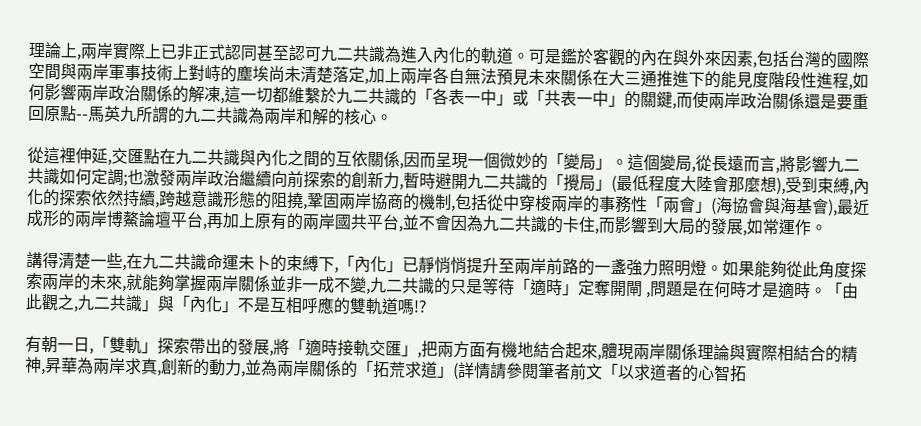理論上,兩岸實際上已非正式認同甚至認可九二共識為進入內化的軌道。可是鑑於客觀的內在與外來因素,包括台灣的國際空間與兩岸軍事技術上對峙的塵埃尚未清楚落定,加上兩岸各自無法預見未來關係在大三通推進下的能見度階段性進程,如何影響兩岸政治關係的解凍,這一切都維繫於九二共識的「各表一中」或「共表一中」的關鍵,而使兩岸政治關係還是要重回原點--馬英九所謂的九二共識為兩岸和解的核心。

從這裡伸延,交匯點在九二共識與內化之間的互依關係,因而呈現一個微妙的「變局」。這個變局,從長遠而言,將影響九二共識如何定調;也激發兩岸政治繼續向前探索的創新力,暫時避開九二共識的「攪局」(最低程度大陸會那麼想),受到束縛,內化的探索依然持續,跨越意識形態的阻撓,鞏固兩岸協商的機制,包括從中穿梭兩岸的事務性「兩會」(海協會與海基會),最近成形的兩岸博鰲論壇平台,再加上原有的兩岸國共平台,並不會因為九二共識的卡住,而影響到大局的發展,如常運作。

講得清楚一些,在九二共識命運未卜的束縛下,「內化」已靜悄悄提升至兩岸前路的一盞強力照明燈。如果能夠從此角度探索兩岸的未來,就能夠掌握兩岸關係並非一成不變,九二共識的只是等待「適時」定奪開閘 ,問題是在何時才是適時。「由此觀之,九二共識」與「內化」不是互相呼應的雙軌道嗎!?

有朝一日,「雙軌」探索帶出的發展,將「適時接軌交匯」,把兩方面有機地結合起來,體現兩岸關係理論與實際相結合的精神,昇華為兩岸求真,創新的動力,並為兩岸關係的「拓荒求道」(詳情請參閱筆者前文「以求道者的心智拓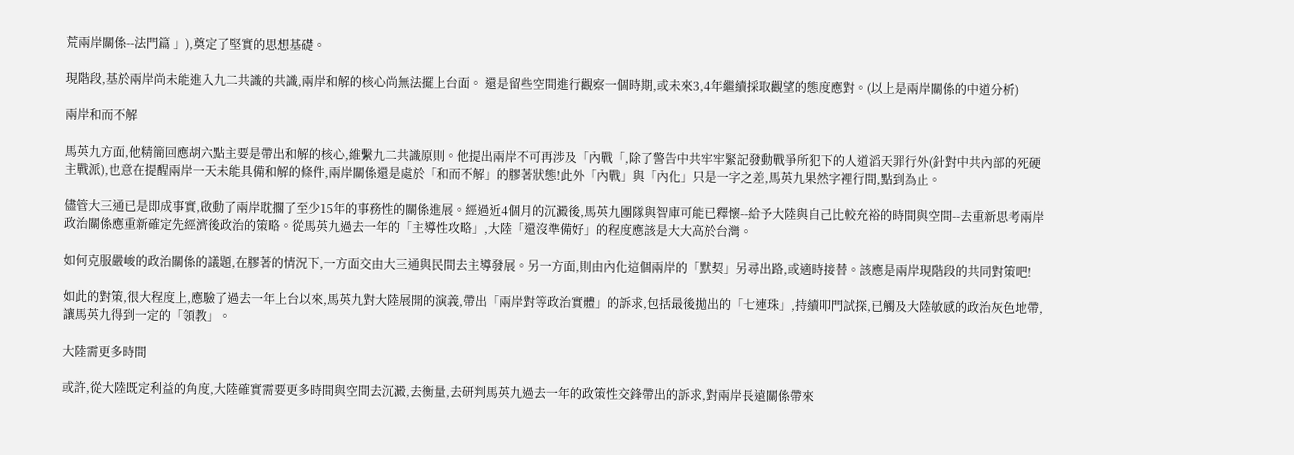荒兩岸關係--法門篇 」),奠定了堅實的思想基礎。

現階段,基於兩岸尚未能進入九二共識的共識,兩岸和解的核心尚無法擺上台面。 還是留些空間進行觀察一個時期,或未來3,4年繼續採取觀望的態度應對。(以上是兩岸關係的中道分析)

兩岸和而不解

馬英九方面,他精簡回應胡六點主要是帶出和解的核心,維繫九二共識原則。他提出兩岸不可再涉及「內戰「,除了警告中共牢牢緊記發動戰爭所犯下的人道滔天罪行外(針對中共內部的死硬主戰派),也意在提醒兩岸一天未能具備和解的條件,兩岸關係還是處於「和而不解」的膠著狀態!此外「內戰」與「內化」只是一字之差,馬英九果然字裡行間,點到為止。

儘管大三通已是即成事實,啟動了兩岸耽擱了至少15年的事務性的關係進展。經過近4個月的沉澱後,馬英九團隊與智庫可能已釋懷--給予大陸與自己比較充裕的時間與空間--去重新思考兩岸政治關係應重新確定先經濟後政治的策略。從馬英九過去一年的「主導性攻略」,大陸「還沒準備好」的程度應該是大大高於台灣。

如何克服嚴峻的政治關係的議題,在膠著的情況下,一方面交由大三通與民間去主導發展。另一方面,則由內化這個兩岸的「默契」另尋出路,或適時接替。該應是兩岸現階段的共同對策吧!

如此的對策,很大程度上,應驗了過去一年上台以來,馬英九對大陸展開的演義,帶出「兩岸對等政治實體」的訴求,包括最後拋出的「七連珠」,持續叩門試探,已觸及大陸敏感的政治灰色地帶,讓馬英九得到一定的「領教」。

大陸需更多時間

或許,從大陸既定利益的角度,大陸確實需要更多時間與空間去沉澱,去衡量,去研判馬英九過去一年的政策性交鋒帶出的訴求,對兩岸長遠關係帶來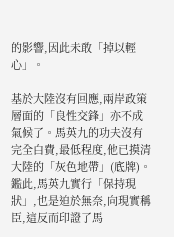的影響,因此未敢「掉以輕心」。

基於大陸沒有回應,兩岸政策層面的「良性交鋒」亦不成氣候了。馬英九的功夫沒有完全白費,最低程度,他已摸清大陸的「灰色地帶」(底牌)。鑑此,馬英九實行「保持現狀」,也是迫於無奈,向現實稱臣,這反而印證了馬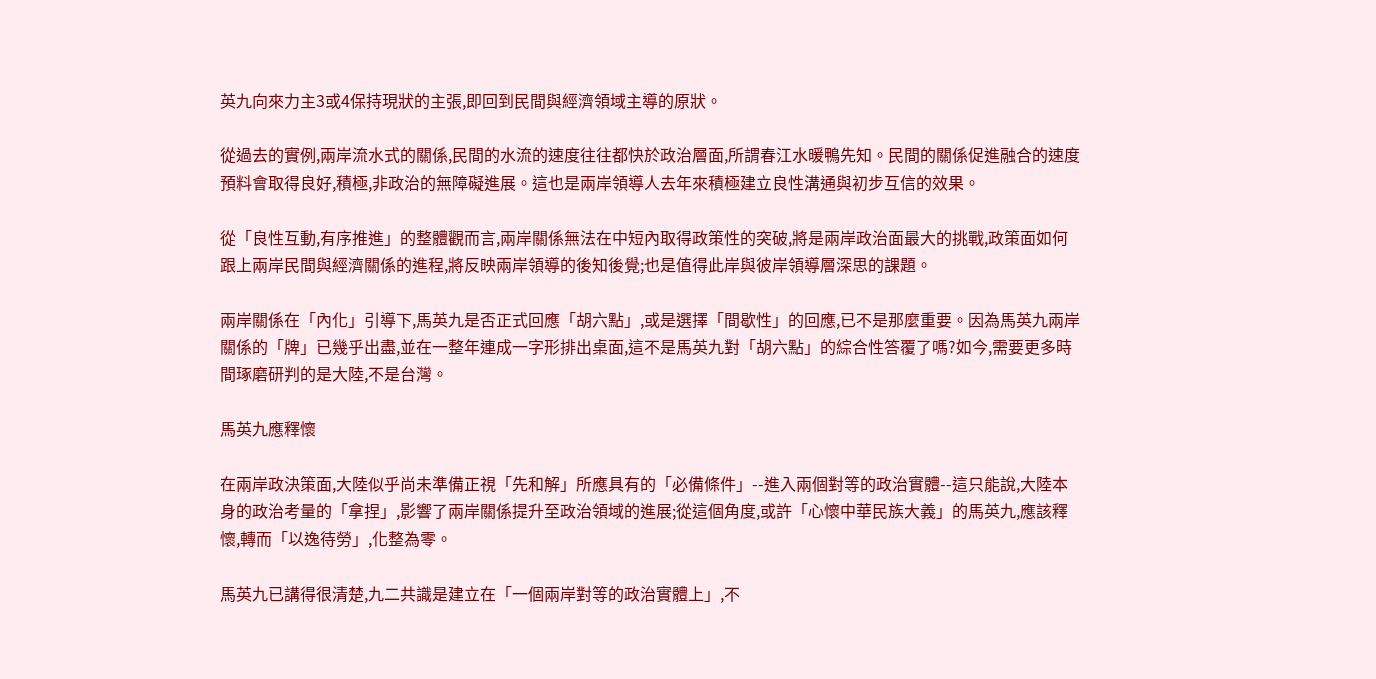英九向來力主3或4保持現狀的主張,即回到民間與經濟領域主導的原狀。

從過去的實例,兩岸流水式的關係,民間的水流的速度往往都快於政治層面,所謂春江水暖鴨先知。民間的關係促進融合的速度預料會取得良好,積極,非政治的無障礙進展。這也是兩岸領導人去年來積極建立良性溝通與初步互信的效果。

從「良性互動,有序推進」的整體觀而言,兩岸關係無法在中短內取得政策性的突破,將是兩岸政治面最大的挑戰,政策面如何跟上兩岸民間與經濟關係的進程,將反映兩岸領導的後知後覺;也是值得此岸與彼岸領導層深思的課題。

兩岸關係在「內化」引導下,馬英九是否正式回應「胡六點」,或是選擇「間歇性」的回應,已不是那麼重要。因為馬英九兩岸關係的「牌」已幾乎出盡,並在一整年連成一字形排出桌面,這不是馬英九對「胡六點」的綜合性答覆了嗎?如今,需要更多時間琢磨研判的是大陸,不是台灣。

馬英九應釋懷

在兩岸政決策面,大陸似乎尚未準備正視「先和解」所應具有的「必備條件」--進入兩個對等的政治實體--這只能說,大陸本身的政治考量的「拿捏」,影響了兩岸關係提升至政治領域的進展;從這個角度,或許「心懷中華民族大義」的馬英九,應該釋懷,轉而「以逸待勞」,化整為零。

馬英九已講得很清楚,九二共識是建立在「一個兩岸對等的政治實體上」,不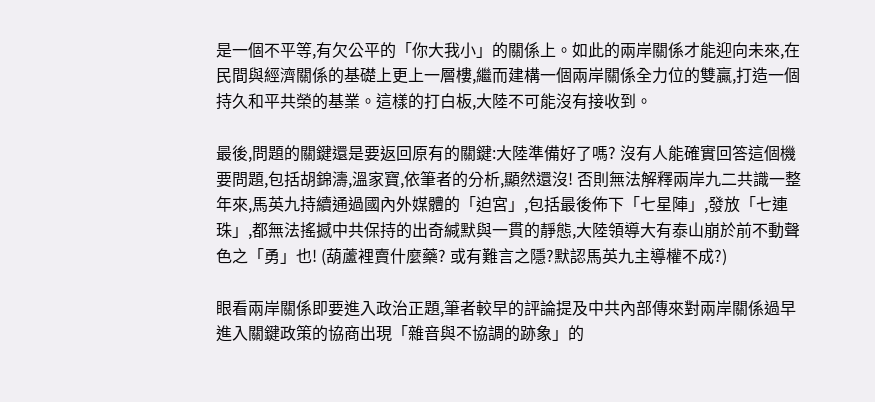是一個不平等,有欠公平的「你大我小」的關係上。如此的兩岸關係才能迎向未來,在民間與經濟關係的基礎上更上一層樓,繼而建構一個兩岸關係全力位的雙贏,打造一個持久和平共榮的基業。這樣的打白板,大陸不可能沒有接收到。

最後,問題的關鍵還是要返回原有的關鍵:大陸準備好了嗎? 沒有人能確實回答這個機要問題,包括胡錦濤,溫家寶,依筆者的分析,顯然還沒! 否則無法解釋兩岸九二共識一整年來,馬英九持續通過國內外媒體的「迫宮」,包括最後佈下「七星陣」,發放「七連珠」,都無法搖撼中共保持的出奇緘默與一貫的靜態,大陸領導大有泰山崩於前不動聲色之「勇」也! (葫蘆裡賣什麼藥? 或有難言之隱?默認馬英九主導權不成?)

眼看兩岸關係即要進入政治正題,筆者較早的評論提及中共內部傳來對兩岸關係過早進入關鍵政策的協商出現「雜音與不協調的跡象」的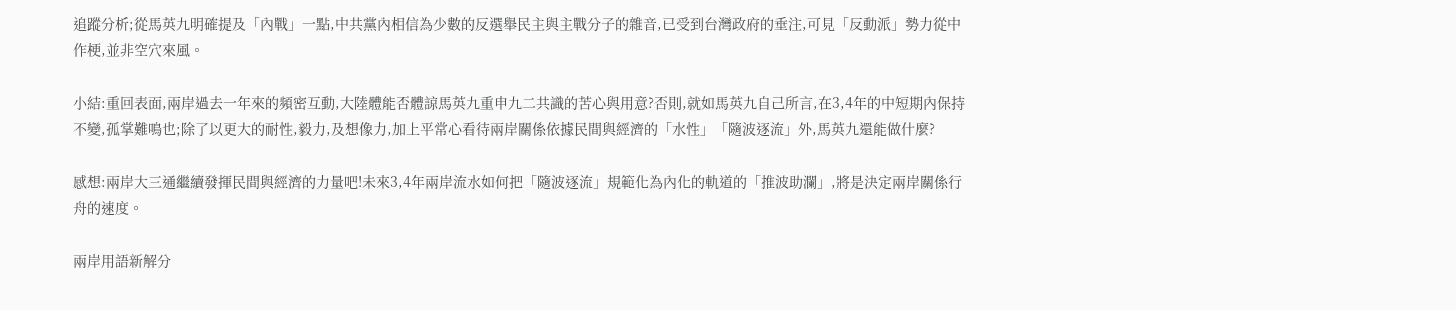追蹤分析;從馬英九明確提及「內戰」一點,中共黨內相信為少數的反選舉民主與主戰分子的雜音,已受到台灣政府的垂注,可見「反動派」勢力從中作梗,並非空穴來風。

小結:重回表面,兩岸過去一年來的頻密互動,大陸體能否體諒馬英九重申九二共識的苦心與用意?否則,就如馬英九自己所言,在3,4年的中短期內保持不變,孤掌難鳴也;除了以更大的耐性,毅力,及想像力,加上平常心看待兩岸關係依據民間與經濟的「水性」「隨波逐流」外,馬英九還能做什麼?

感想:兩岸大三通繼續發揮民間與經濟的力量吧!未來3,4年兩岸流水如何把「隨波逐流」規範化為內化的軌道的「推波助瀾」,將是決定兩岸關係行舟的速度。

兩岸用語新解分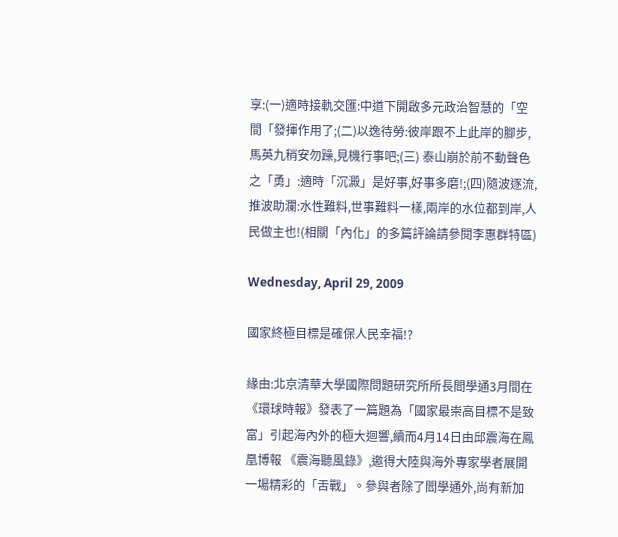享:(一)適時接軌交匯:中道下開啟多元政治智慧的「空間「發揮作用了;(二)以逸待勞:彼岸跟不上此岸的腳步,馬英九稍安勿躁,見機行事吧;(三) 泰山崩於前不動聲色之「勇」:適時「沉澱」是好事,好事多磨!;(四)隨波逐流,推波助瀾:水性難料,世事難料一樣,兩岸的水位都到岸,人民做主也!(相關「內化」的多篇評論請參閱李惠群特區)

Wednesday, April 29, 2009

國家終極目標是確保人民幸福!?

緣由:北京清華大學國際問題研究所所長閻學通3月間在《環球時報》發表了一篇題為「國家最崇高目標不是致富」引起海內外的極大迴響,續而4月14日由邱震海在鳳凰博報 《震海聽風錄》,邀得大陸與海外專家學者展開一場精彩的「舌戰」。參與者除了閻學通外,尚有新加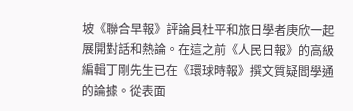坡《聯合早報》評論員杜平和旅日學者庚欣一起展開對話和熱論。在這之前《人民日報》的高級編輯丁剛先生已在《環球時報》撰文質疑閻學通的論據。從表面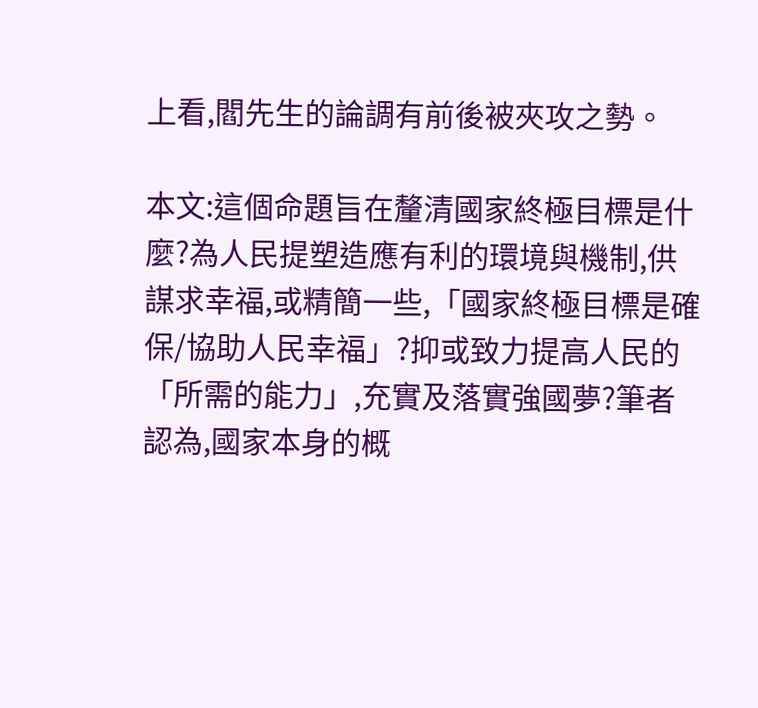上看,閻先生的論調有前後被夾攻之勢。

本文:這個命題旨在釐清國家終極目標是什麼?為人民提塑造應有利的環境與機制,供謀求幸福,或精簡一些,「國家終極目標是確保/協助人民幸福」?抑或致力提高人民的「所需的能力」,充實及落實強國夢?筆者認為,國家本身的概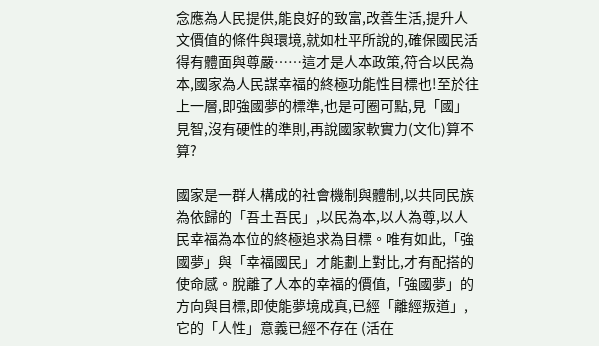念應為人民提供,能良好的致富,改善生活,提升人文價值的條件與環境,就如杜平所說的,確保國民活得有體面與尊嚴……這才是人本政策,符合以民為本,國家為人民謀幸福的終極功能性目標也!至於往上一層,即強國夢的標準,也是可圈可點,見「國」見智,沒有硬性的準則,再說國家軟實力(文化)算不算?

國家是一群人構成的社會機制與體制,以共同民族為依歸的「吾土吾民」,以民為本,以人為尊,以人民幸福為本位的終極追求為目標。唯有如此,「強國夢」與「幸福國民」才能劃上對比,才有配搭的使命感。脫離了人本的幸福的價值,「強國夢」的方向與目標,即使能夢境成真,已經「離經叛道」,它的「人性」意義已經不存在 (活在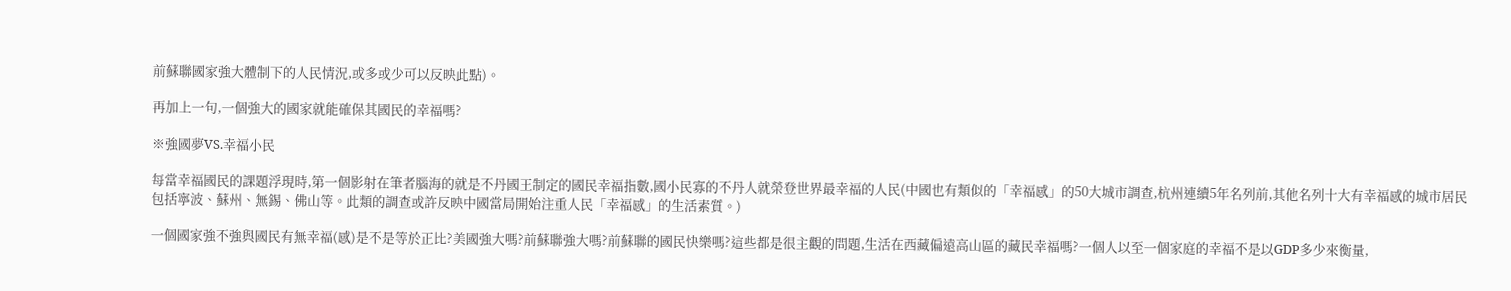前蘇聯國家強大體制下的人民情況,或多或少可以反映此點)。

再加上一句,一個強大的國家就能確保其國民的幸福嗎?

※強國夢VS.幸福小民

每當幸福國民的課題浮現時,第一個影射在筆者腦海的就是不丹國王制定的國民幸福指數,國小民寡的不丹人就榮登世界最幸福的人民(中國也有類似的「幸福感」的50大城市調查,杭州連續5年名列前,其他名列十大有幸福感的城市居民包括寧波、蘇州、無錫、佛山等。此類的調查或許反映中國當局開始注重人民「幸福感」的生活素質。)

一個國家強不強與國民有無幸福(感)是不是等於正比?美國強大嗎?前蘇聯強大嗎?前蘇聯的國民快樂嗎?這些都是很主觀的問題,生活在西藏偏遠高山區的藏民幸福嗎?一個人以至一個家庭的幸福不是以GDP多少來衡量,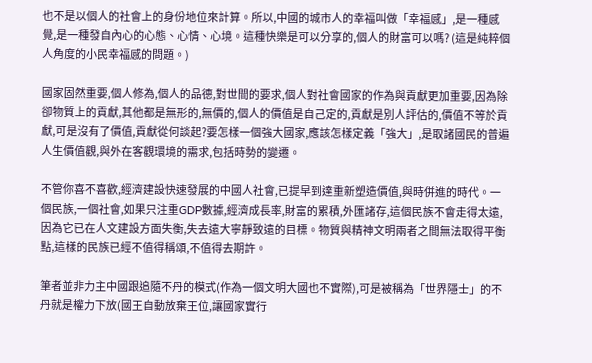也不是以個人的社會上的身份地位來計算。所以,中國的城市人的幸福叫做「幸福感」,是一種感覺,是一種發自內心的心態、心情、心境。這種快樂是可以分享的,個人的財富可以嗎? (這是純粹個人角度的小民幸福感的問題。)

國家固然重要,個人修為,個人的品德,對世間的要求,個人對社會國家的作為與貢獻更加重要,因為除卻物質上的貢獻,其他都是無形的,無價的,個人的價值是自己定的,貢獻是別人評估的,價值不等於貢獻,可是沒有了價值,貢獻從何談起?要怎樣一個強大國家,應該怎樣定義「強大」,是取諸國民的普遍人生價值觀,與外在客觀環境的需求,包括時勢的變遷。

不管你喜不喜歡,經濟建設快速發展的中國人社會,已提早到達重新塑造價值,與時併進的時代。一個民族,一個社會,如果只注重GDP數據,經濟成長率,財富的累積,外匯諸存,這個民族不會走得太遠,因為它已在人文建設方面失衡,失去遠大寧靜致遠的目標。物質與精神文明兩者之間無法取得平衡點,這樣的民族已經不值得稱頌,不值得去期許。

筆者並非力主中國跟追隨不丹的模式(作為一個文明大國也不實際),可是被稱為「世界隱士」的不丹就是權力下放(國王自動放棄王位,讓國家實行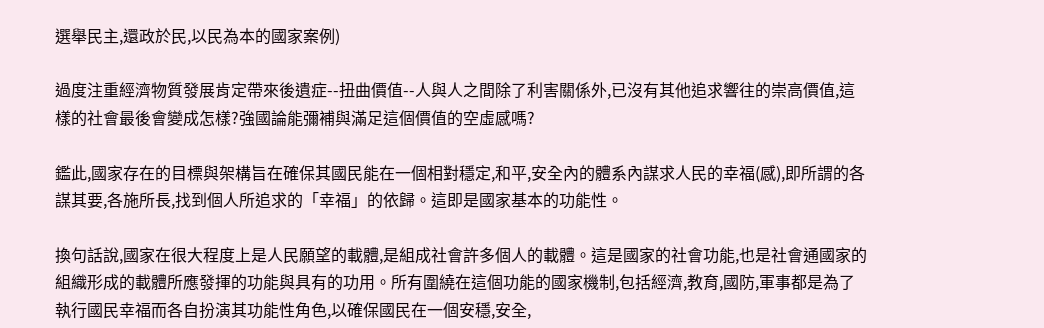選舉民主,還政於民,以民為本的國家案例)

過度注重經濟物質發展肯定帶來後遺症--扭曲價值--人與人之間除了利害關係外,已沒有其他追求響往的崇高價值,這樣的社會最後會變成怎樣?強國論能彌補與滿足這個價值的空虛感嗎?

鑑此,國家存在的目標與架構旨在確保其國民能在一個相對穩定,和平,安全內的體系內謀求人民的幸福(感),即所謂的各謀其要,各施所長,找到個人所追求的「幸福」的依歸。這即是國家基本的功能性。

換句話說,國家在很大程度上是人民願望的載體,是組成社會許多個人的載體。這是國家的社會功能,也是社會通國家的組織形成的載體所應發揮的功能與具有的功用。所有圍繞在這個功能的國家機制,包括經濟,教育,國防,軍事都是為了執行國民幸福而各自扮演其功能性角色,以確保國民在一個安穩,安全,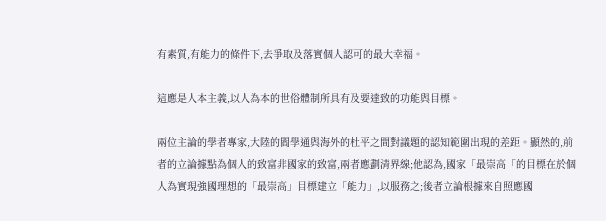有素質,有能力的條件下,去爭取及落實個人認可的最大幸福。

這應是人本主義,以人為本的世俗體制所具有及要達致的功能與目標。

兩位主論的學者專家,大陸的閻學通與海外的杜平之間對議題的認知範圍出現的差距。顯然的,前者的立論據點為個人的致富非國家的致富,兩者應劃清界線;他認為,國家「最崇高「的目標在於個人為實現強國理想的「最崇高」目標建立「能力」,以服務之;後者立論根據來自照應國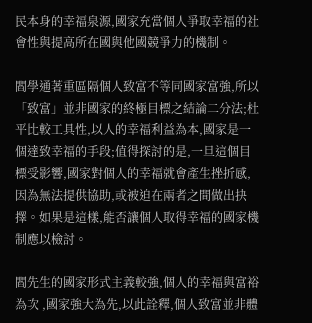民本身的幸福泉源,國家充當個人爭取幸福的社會性與提高所在國與他國競爭力的機制。

閻學通著重區隔個人致富不等同國家富強,所以「致富」並非國家的終極目標之結論二分法;杜平比較工具性,以人的幸福利益為本,國家是一個達致幸福的手段;值得探討的是,一旦這個目標受影響,國家對個人的幸福就會產生挫折感,因為無法提供協助,或被迫在兩者之間做出抉擇。如果是這樣,能否讓個人取得幸福的國家機制應以檢討。

閻先生的國家形式主義較強,個人的幸福與富裕為次 ,國家強大為先,以此詮釋,個人致富並非體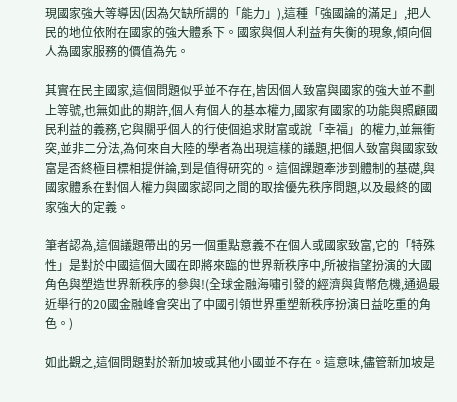現國家強大等導因(因為欠缺所謂的「能力」),這種「強國論的滿足」,把人民的地位依附在國家的強大體系下。國家與個人利益有失衡的現象,傾向個人為國家服務的價值為先。

其實在民主國家,這個問題似乎並不存在,皆因個人致富與國家的強大並不劃上等號,也無如此的期許,個人有個人的基本權力,國家有國家的功能與照顧國民利益的義務,它與關乎個人的行使個追求財富或說「幸福」的權力,並無衝突,並非二分法,為何來自大陸的學者為出現這樣的議題,把個人致富與國家致富是否終極目標相提併論,到是值得研究的。這個課題牽涉到體制的基礎,與國家體系在對個人權力與國家認同之間的取捨優先秩序問題,以及最終的國家強大的定義。

筆者認為,這個議題帶出的另一個重點意義不在個人或國家致富,它的「特殊性」是對於中國這個大國在即將來臨的世界新秩序中,所被指望扮演的大國角色與塑造世界新秩序的參與!(全球金融海嘯引發的經濟與貨幣危機,通過最近舉行的20國金融峰會突出了中國引領世界重塑新秩序扮演日益吃重的角色。)

如此觀之,這個問題對於新加坡或其他小國並不存在。這意味,儘管新加坡是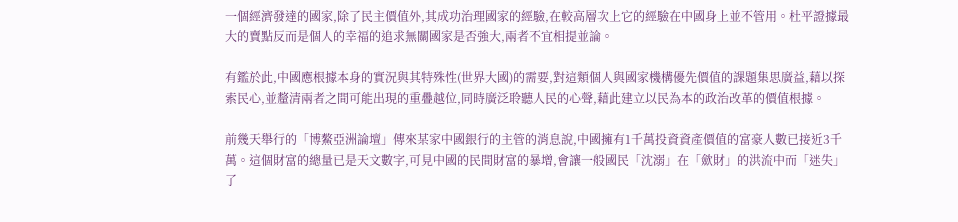一個經濟發達的國家,除了民主價值外,其成功治理國家的經驗,在較高層次上它的經驗在中國身上並不管用。杜平證據最大的賣點反而是個人的幸福的追求無關國家是否強大,兩者不宜相提並論。

有鑑於此,中國應根據本身的實況與其特殊性(世界大國)的需要,對這類個人與國家機構優先價值的課題集思廣益,藉以探索民心,並釐清兩者之間可能出現的重疊越位,同時廣泛聆聽人民的心聲,藉此建立以民為本的政治改革的價值根據。

前幾天舉行的「博鰲亞洲論壇」傳來某家中國銀行的主管的消息說,中國擁有1千萬投資資產價值的富豪人數已接近3千萬。這個財富的總量已是天文數字,可見中國的民間財富的暴增,會讓一般國民「沈溺」在「歛財」的洪流中而「迷失」了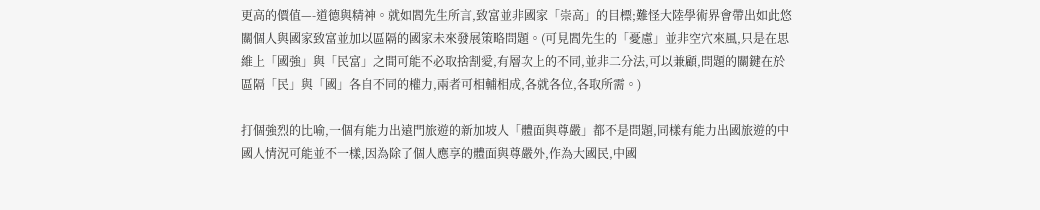更高的價值—-道德與精神。就如閻先生所言,致富並非國家「崇高」的目標;難怪大陸學術界會帶出如此悠關個人與國家致富並加以區隔的國家未來發展策略問題。(可見閻先生的「憂慮」並非空穴來風,只是在思維上「國強」與「民富」之間可能不必取捨割愛,有層次上的不同,並非二分法,可以兼顧,問題的關鍵在於區隔「民」與「國」各自不同的權力,兩者可相輔相成,各就各位,各取所需。)

打個強烈的比喻,一個有能力出遠門旅遊的新加坡人「體面與尊嚴」都不是問題,同樣有能力出國旅遊的中國人情況可能並不一樣,因為除了個人應享的體面與尊嚴外,作為大國民,中國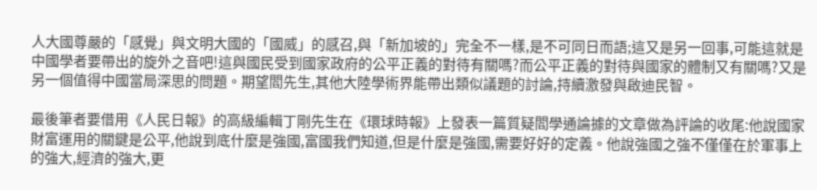人大國尊嚴的「感覺」與文明大國的「國威」的感召,與「新加坡的」完全不一樣,是不可同日而語;這又是另一回事,可能這就是中國學者要帶出的旋外之音吧!這與國民受到國家政府的公平正義的對待有關嗎?而公平正義的對待與國家的體制又有關嗎?又是另一個值得中國當局深思的問題。期望閻先生,其他大陸學術界能帶出類似議題的討論,持續激發與啟迪民智。

最後筆者要借用《人民日報》的高級編輯丁剛先生在《環球時報》上發表一篇質疑閻學通論據的文章做為評論的收尾:他說國家財富運用的關鍵是公平,他說到底什麼是強國,富國我們知道,但是什麼是強國,需要好好的定義。他說強國之強不僅僅在於軍事上的強大,經濟的強大,更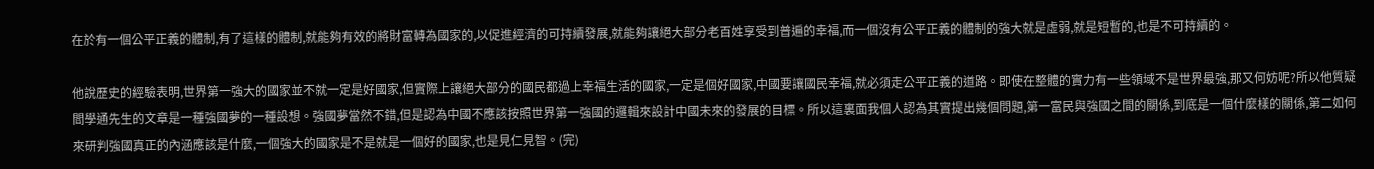在於有一個公平正義的體制,有了這樣的體制,就能夠有效的將財富轉為國家的,以促進經濟的可持續發展,就能夠讓絕大部分老百姓享受到普遍的幸福,而一個沒有公平正義的體制的強大就是虛弱,就是短暫的,也是不可持續的。

他說歷史的經驗表明,世界第一強大的國家並不就一定是好國家,但實際上讓絕大部分的國民都過上幸福生活的國家,一定是個好國家,中國要讓國民幸福,就必須走公平正義的道路。即使在整體的實力有一些領域不是世界最強,那又何妨呢?所以他質疑閻學通先生的文章是一種強國夢的一種設想。強國夢當然不錯,但是認為中國不應該按照世界第一強國的邏輯來設計中國未來的發展的目標。所以這裏面我個人認為其實提出幾個問題,第一富民與強國之間的關係,到底是一個什麼樣的關係,第二如何來研判強國真正的內涵應該是什麼,一個強大的國家是不是就是一個好的國家,也是見仁見智。(完)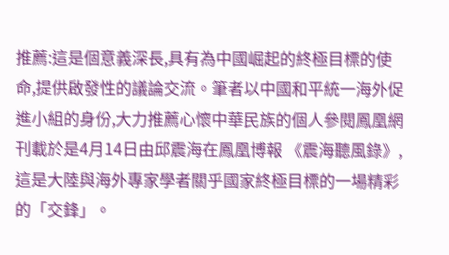推薦:這是個意義深長,具有為中國崛起的終極目標的使命,提供啟發性的議論交流。筆者以中國和平統一海外促進小組的身份,大力推薦心懷中華民族的個人參閱鳳凰網刊載於是4月14日由邱震海在鳳凰博報 《震海聽風錄》,這是大陸與海外專家學者關乎國家終極目標的一場精彩的「交鋒」。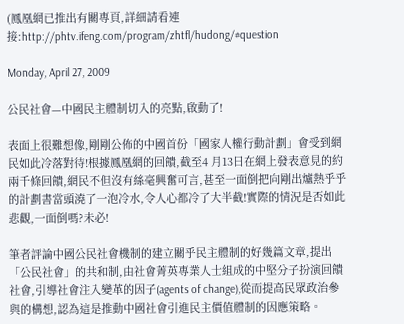(鳳凰網已推出有關專頁,詳細請看連接:http://phtv.ifeng.com/program/zhtfl/hudong/#question

Monday, April 27, 2009

公民社會—中國民主體制切入的亮點,啟動了!

表面上很難想像,剛剛公佈的中國首份「國家人權行動計劃」會受到網民如此冷落對待!根據鳳凰網的回饋,截至4 月13日在網上發表意見的約兩千條回饋,網民不但沒有絲毫興奮可言,甚至一面倒把向剛出爐熱乎乎的計劃書當頭澆了一泡冷水,令人心都冷了大半截!實際的情況是否如此悲觀,一面倒嗎?未必!

筆者評論中國公民社會機制的建立關乎民主體制的好幾篇文章,提出「公民社會」的共和制,由社會菁英專業人士組成的中堅分子扮演回饋社會,引導社會注入變革的因子(agents of change),從而提高民眾政治參與的構想,認為這是推動中國社會引進民主價值體制的因應策略。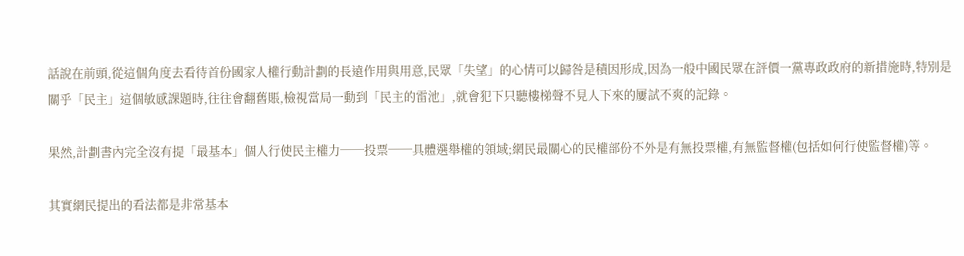話說在前頭,從這個角度去看待首份國家人權行動計劃的長遠作用與用意,民眾「失望」的心情可以歸咎是積因形成,因為一般中國民眾在評價一黨專政政府的新措施時,特別是關乎「民主」這個敏感課題時,往往會翻舊賬,檢視當局一動到「民主的雷池」,就會犯下只聽樓梯聲不見人下來的屢試不爽的記錄。

果然,計劃書內完全沒有提「最基本」個人行使民主權力──投票──具體選舉權的領域;網民最關心的民權部份不外是有無投票權,有無監督權(包括如何行使監督權)等。

其實網民提出的看法都是非常基本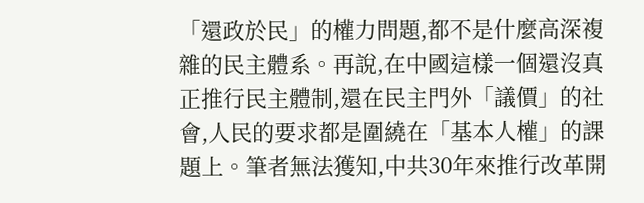「還政於民」的權力問題,都不是什麼高深複雜的民主體系。再說,在中國這樣一個還沒真正推行民主體制,還在民主門外「議價」的社會,人民的要求都是圍繞在「基本人權」的課題上。筆者無法獲知,中共30年來推行改革開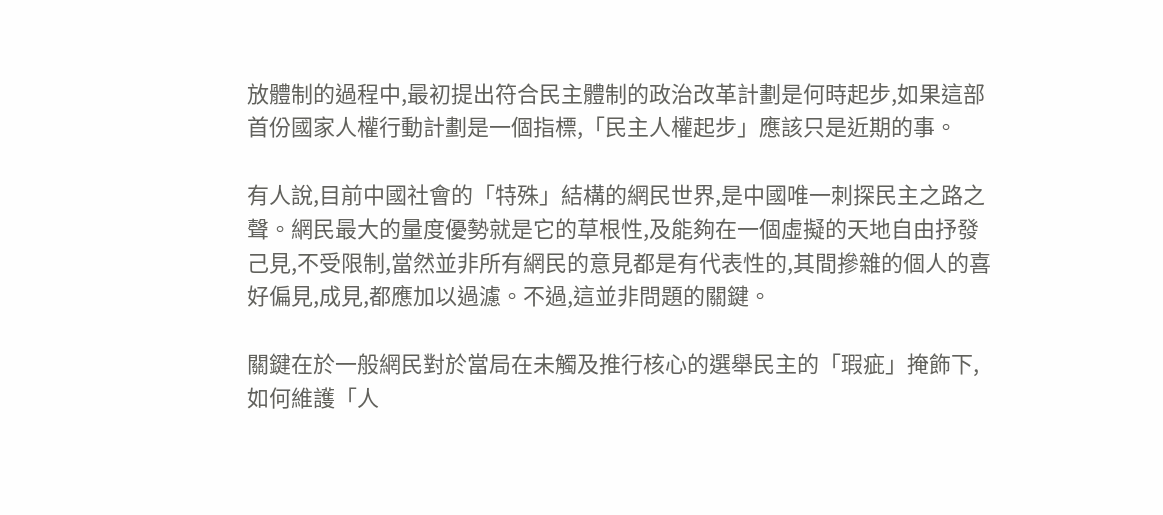放體制的過程中,最初提出符合民主體制的政治改革計劃是何時起步,如果這部首份國家人權行動計劃是一個指標,「民主人權起步」應該只是近期的事。

有人說,目前中國社會的「特殊」結構的網民世界,是中國唯一刺探民主之路之聲。網民最大的量度優勢就是它的草根性,及能夠在一個虛擬的天地自由抒發己見,不受限制,當然並非所有網民的意見都是有代表性的,其間摻雜的個人的喜好偏見,成見,都應加以過濾。不過,這並非問題的關鍵。

關鍵在於一般網民對於當局在未觸及推行核心的選舉民主的「瑕疵」掩飾下,如何維護「人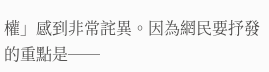權」感到非常詫異。因為網民要抒發的重點是──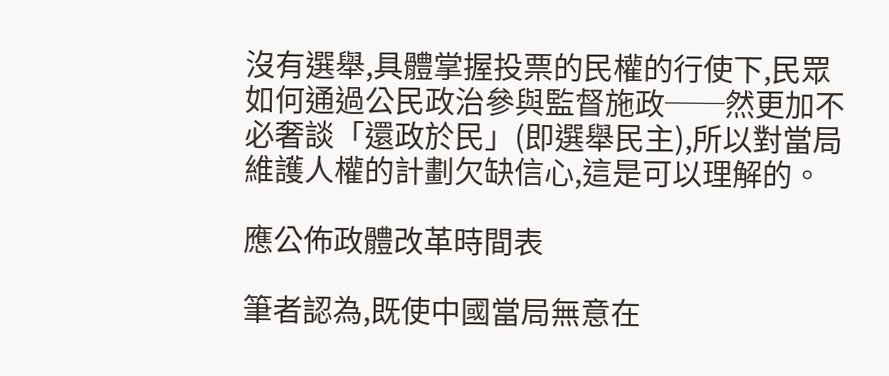沒有選舉,具體掌握投票的民權的行使下,民眾如何通過公民政治參與監督施政──然更加不必奢談「還政於民」(即選舉民主),所以對當局維護人權的計劃欠缺信心,這是可以理解的。

應公佈政體改革時間表

筆者認為,既使中國當局無意在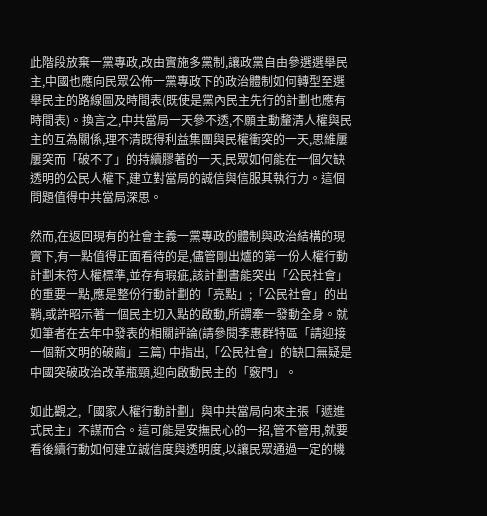此階段放棄一黨專政,改由實施多黨制,讓政黨自由參選選舉民主,中國也應向民眾公佈一黨專政下的政治體制如何轉型至選舉民主的路線圖及時間表(既使是黨內民主先行的計劃也應有時間表)。換言之,中共當局一天參不透,不願主動釐清人權與民主的互為關係,理不清既得利益集團與民權衝突的一天,思維屢屢突而「破不了」的持續膠著的一天,民眾如何能在一個欠缺透明的公民人權下,建立對當局的誠信與信服其執行力。這個問題值得中共當局深思。

然而,在返回現有的社會主義一黨專政的體制與政治結構的現實下,有一點值得正面看待的是,儘管剛出爐的第一份人權行動計劃未符人權標準,並存有瑕疵,該計劃書能突出「公民社會」的重要一點,應是整份行動計劃的「亮點」;「公民社會」的出鞘,或許昭示著一個民主切入點的啟動,所謂牽一發動全身。就如筆者在去年中發表的相關評論(請參閱李惠群特區「請迎接一個新文明的破繭」三篇) 中指出,「公民社會」的缺口無疑是中國突破政治改革瓶頸,迎向啟動民主的「竅門」。

如此觀之,「國家人權行動計劃」與中共當局向來主張「遞進式民主」不謀而合。這可能是安撫民心的一招,管不管用,就要看後續行動如何建立誠信度與透明度,以讓民眾通過一定的機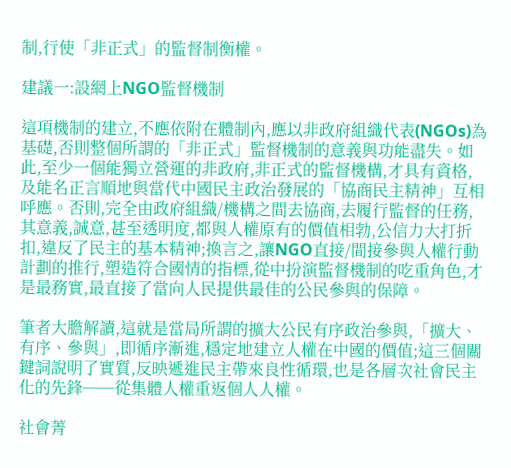制,行使「非正式」的監督制衡權。

建議一:設網上NGO監督機制

這項機制的建立,不應依附在體制內,應以非政府組織代表(NGOs)為基礎,否則整個所謂的「非正式」監督機制的意義與功能盡失。如此,至少一個能獨立營運的非政府,非正式的監督機構,才具有資格,及能名正言順地與當代中國民主政治發展的「協商民主精神」互相呼應。否則,完全由政府組織/機構之間去協商,去履行監督的任務,其意義,誠意,甚至透明度,都與人權原有的價值相勃,公信力大打折扣,違反了民主的基本精神;換言之,讓NGO直接/間接參與人權行動計劃的推行,塑造符合國情的指標,從中扮演監督機制的吃重角色,才是最務實,最直接了當向人民提供最佳的公民參與的保障。

筆者大膽解讀,這就是當局所謂的擴大公民有序政治參與,「擴大、有序、參與」,即循序漸進,穩定地建立人權在中國的價值;這三個關鍵詞說明了實質,反映遞進民主帶來良性循環,也是各層次社會民主化的先鋒──從集體人權重返個人人權。

社會菁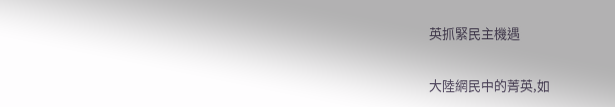英抓緊民主機遇

大陸網民中的菁英,如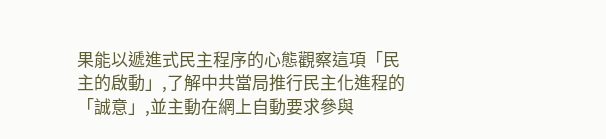果能以遞進式民主程序的心態觀察這項「民主的啟動」,了解中共當局推行民主化進程的「誠意」,並主動在網上自動要求參與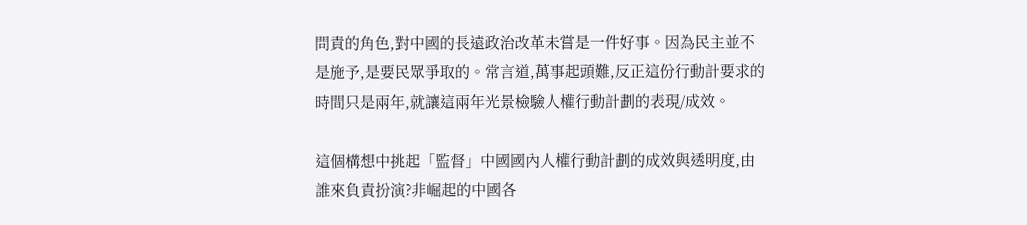問責的角色,對中國的長遠政治改革未嘗是一件好事。因為民主並不是施予,是要民眾爭取的。常言道,萬事起頭難,反正這份行動計要求的時間只是兩年,就讓這兩年光景檢驗人權行動計劃的表現/成效。

這個構想中挑起「監督」中國國內人權行動計劃的成效與透明度,由誰來負責扮演?非崛起的中國各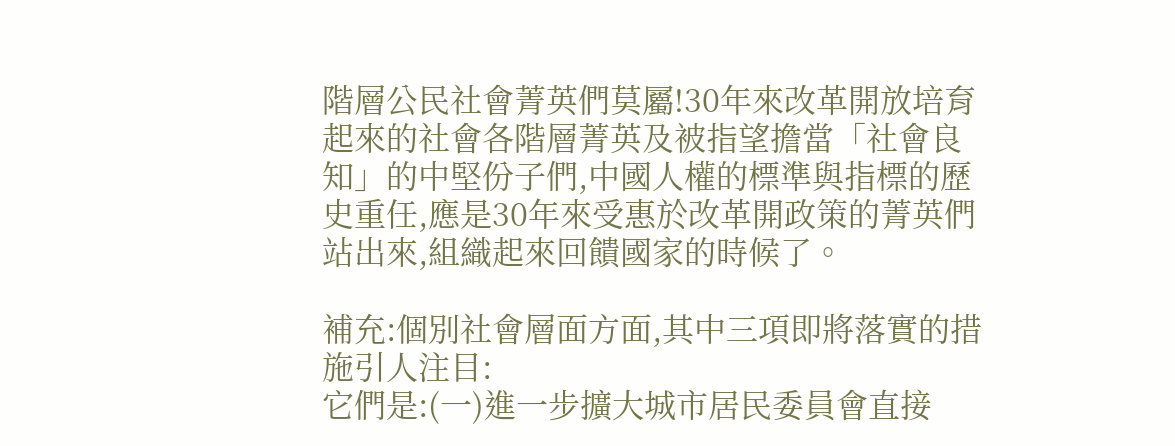階層公民社會菁英們莫屬!30年來改革開放培育起來的社會各階層菁英及被指望擔當「社會良知」的中堅份子們,中國人權的標準與指標的歷史重任,應是30年來受惠於改革開政策的菁英們站出來,組織起來回饋國家的時候了。

補充:個別社會層面方面,其中三項即將落實的措施引人注目:
它們是:(一)進一步擴大城市居民委員會直接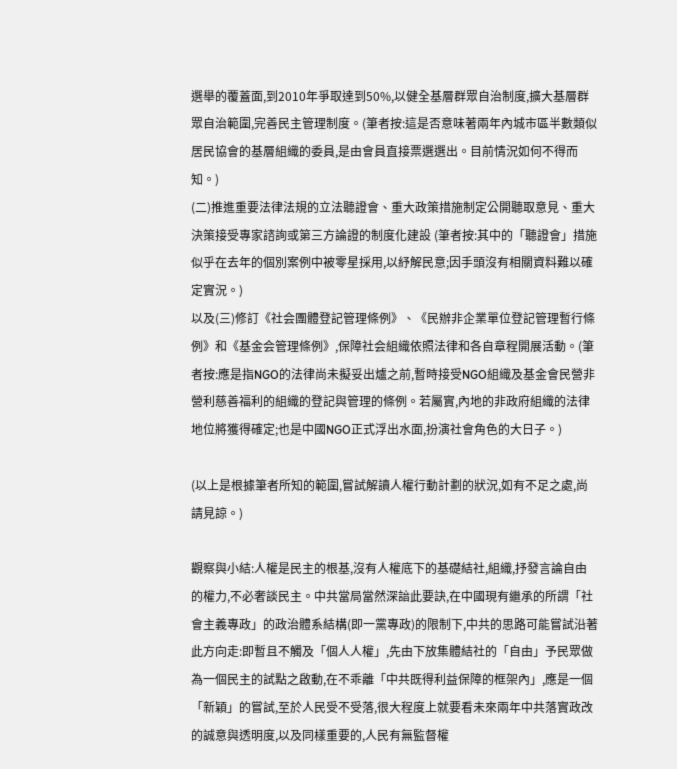選舉的覆蓋面,到2010年爭取達到50%,以健全基層群眾自治制度,擴大基層群眾自治範圍,完善民主管理制度。(筆者按:這是否意味著兩年內城市區半數類似居民協會的基層組織的委員,是由會員直接票選選出。目前情況如何不得而知。)
(二)推進重要法律法規的立法聽證會、重大政策措施制定公開聽取意見、重大決策接受專家諮詢或第三方論證的制度化建設 (筆者按:其中的「聽證會」措施似乎在去年的個別案例中被零星採用,以紓解民意;因手頭沒有相關資料難以確定實況。)
以及(三)修訂《社会團體登記管理條例》、《民辦非企業單位登記管理暫行條例》和《基金会管理條例》,保障社会組織依照法律和各自章程開展活動。(筆者按:應是指NGO的法律尚未擬妥出爐之前,暫時接受NGO組織及基金會民營非營利慈善福利的組織的登記與管理的條例。若屬實,內地的非政府組織的法律地位將獲得確定;也是中國NGO正式浮出水面,扮演社會角色的大日子。)

(以上是根據筆者所知的範圍,嘗試解讀人權行動計劃的狀況,如有不足之處,尚請見諒。)

觀察與小結:人權是民主的根基,沒有人權底下的基礎結社,組織,抒發言論自由的權力,不必奢談民主。中共當局當然深諳此要訣,在中國現有繼承的所謂「社會主義專政」的政治體系結構(即一黨專政)的限制下,中共的思路可能嘗試沿著此方向走:即暫且不觸及「個人人權」,先由下放集體結社的「自由」予民眾做為一個民主的試點之啟動,在不乖離「中共既得利益保障的框架內」,應是一個「新穎」的嘗試,至於人民受不受落,很大程度上就要看未來兩年中共落實政改的誠意與透明度,以及同樣重要的,人民有無監督權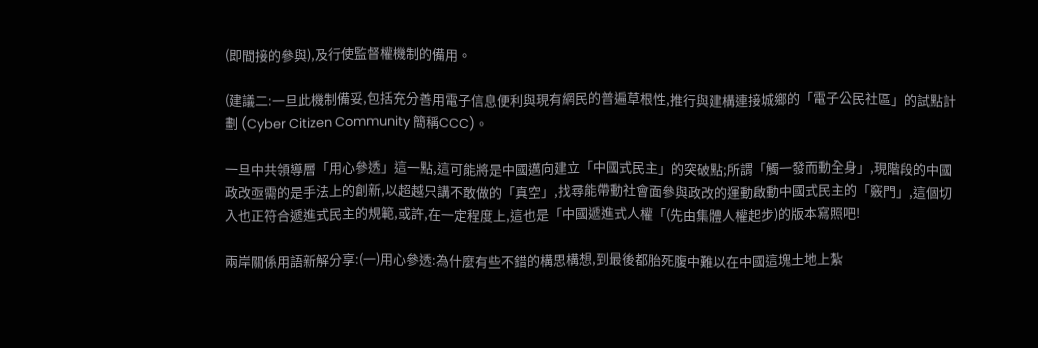(即間接的參與),及行使監督權機制的備用。

(建議二:一旦此機制備妥,包括充分善用電子信息便利與現有網民的普遍草根性,推行與建構連接城鄉的「電子公民社區」的試點計劃 (Cyber Citizen Community 簡稱CCC)。

一旦中共領導層「用心參透」這一點,這可能將是中國邁向建立「中國式民主」的突破點;所謂「觸一發而動全身」,現階段的中國政改亟需的是手法上的創新,以超越只講不敢做的「真空」,找尋能帶動社會面參與政改的運動啟動中國式民主的「竅門」,這個切入也正符合遞進式民主的規範,或許,在一定程度上,這也是「中國遞進式人權「(先由集體人權起步)的版本寫照吧!

兩岸關係用語新解分享:(一)用心參透:為什麼有些不錯的構思構想,到最後都胎死腹中難以在中國這塊土地上紮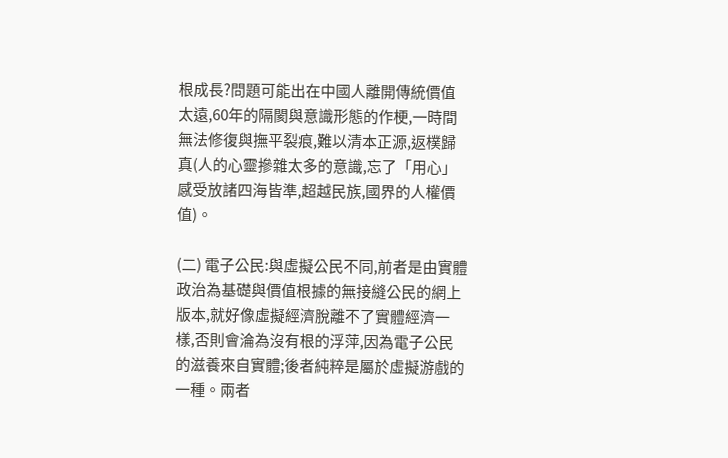根成長?問題可能出在中國人離開傳統價值太遠,60年的隔閡與意識形態的作梗,一時間無法修復與撫平裂痕,難以清本正源,返樸歸真(人的心靈摻雜太多的意識,忘了「用心」感受放諸四海皆準,超越民族,國界的人權價值)。

(二) 電子公民:與虛擬公民不同,前者是由實體政治為基礎與價值根據的無接縫公民的網上版本,就好像虛擬經濟脫離不了實體經濟一樣,否則會淪為沒有根的浮萍,因為電子公民的滋養來自實體;後者純粹是屬於虛擬游戲的一種。兩者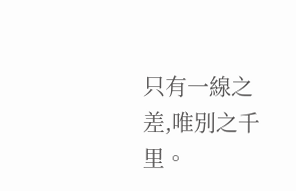只有一線之差,唯別之千里。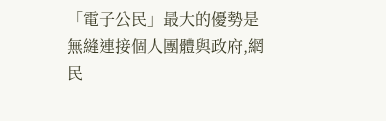「電子公民」最大的優勢是無縫連接個人團體與政府,網民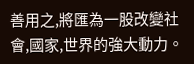善用之,將匯為一股改變社會,國家,世界的強大動力。